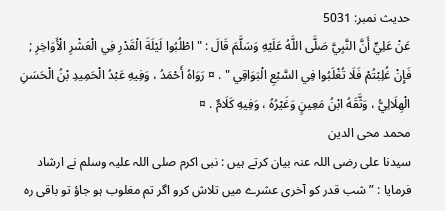حدیث نمبر: 5031
عَنْ عَلِيٍّ أَنَّ النَّبِيَّ صَلَّى اللَّهُ عَلَيْهِ وَسَلَّمَ قَالَ : " اطْلُبُوا لَيْلَةَ الْقَدْرِ فِي الْعَشْرِ الْأَوَاخِرِ ; فَإِنْ غُلِبْتُمْ فَلَا تُغْلَبُوا فِي السَّبْعِ الْبَوَاقِي " . ¤ رَوَاهُ أَحْمَدُ ، وَفِيهِ عَبْدُ الْحَمِيدِ بْنُ الْحَسَنِ الْهِلَالِيُّ ، وَثَّقَهُ ابْنُ مَعِينٍ وَغَيْرُهُ ، وَفِيهِ كَلَامٌ . ¤
محمد محی الدین
سیدنا علی رضی اللہ عنہ بیان کرتے ہیں : نبی اکرم صلی اللہ علیہ وسلم نے ارشاد فرمایا : ” شب قدر کو آخری عشرے میں تلاش کرو اگر تم مغلوب ہو جاؤ تو باقی رہ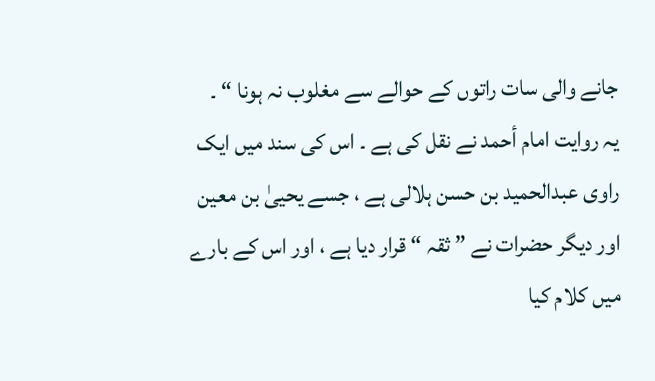جانے والی سات راتوں کے حوالے سے مغلوب نہ ہونا “ ۔
یہ روایت امام أحمد نے نقل کی ہے ۔ اس کی سند میں ایک راوی عبدالحمید بن حسن ہلالی ہے ، جسے یحییٰ بن معین اور دیگر حضرات نے ” ثقہ “ قرار دیا ہے ، اور اس کے بارے میں کلام کیا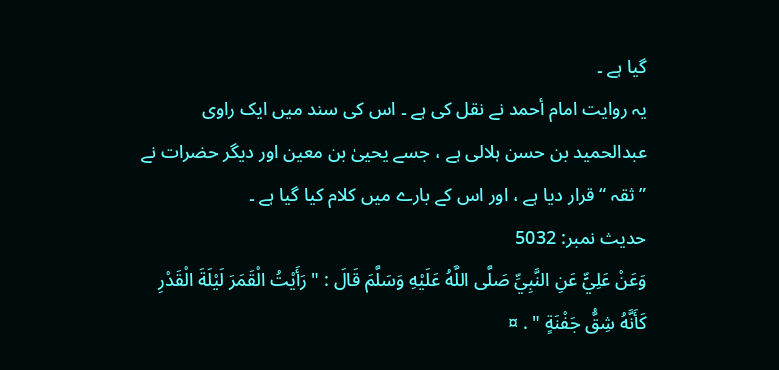گیا ہے ۔
یہ روایت امام أحمد نے نقل کی ہے ۔ اس کی سند میں ایک راوی عبدالحمید بن حسن ہلالی ہے ، جسے یحییٰ بن معین اور دیگر حضرات نے ” ثقہ “ قرار دیا ہے ، اور اس کے بارے میں کلام کیا گیا ہے ۔
حدیث نمبر: 5032
وَعَنْ عَلِيٍّ عَنِ النَّبِيِّ صَلَّى اللَّهُ عَلَيْهِ وَسَلَّمَ قَالَ : " رَأَيْتُ الْقَمَرَ لَيْلَةَ الْقَدْرِ كَأَنَّهُ شِقُّ جَفْنَةٍ " . ¤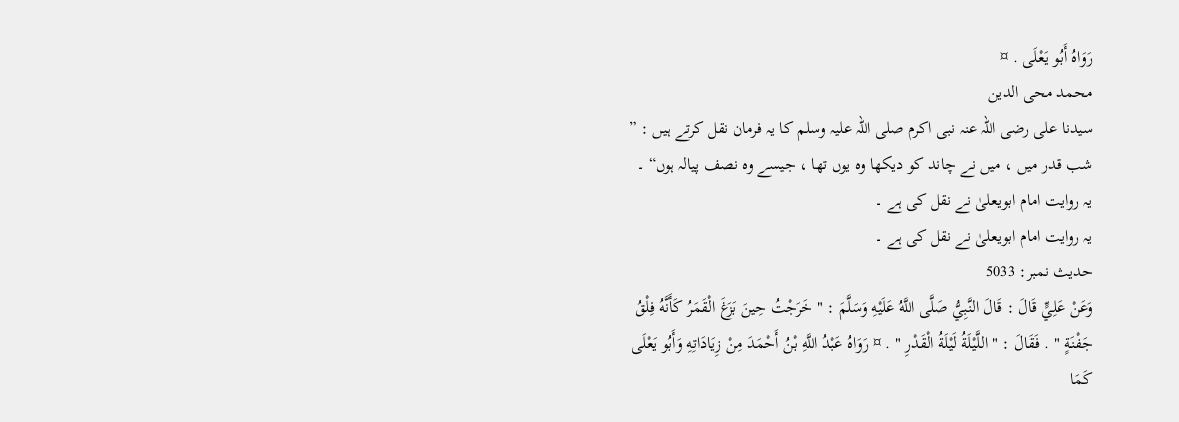رَوَاهُ أَبُو يَعْلَى . ¤
محمد محی الدین
سیدنا علی رضی اللہ عنہ نبی اکرم صلی اللہ علیہ وسلم کا یہ فرمان نقل کرتے ہیں : ” شب قدر میں ، میں نے چاند کو دیکھا وہ یوں تھا ، جیسے وہ نصف پیالہ ہوں“ ۔
یہ روایت امام ابویعلیٰ نے نقل کی ہے ۔
یہ روایت امام ابویعلیٰ نے نقل کی ہے ۔
حدیث نمبر: 5033
وَعَنْ عَلِيٍّ قَالَ : قَالَ النَّبِيُّ صَلَّى اللَّهُ عَلَيْهِ وَسَلَّمَ : " خَرَجْتُ حِينَ بَزَغَ الْقَمَرُ كَأَنَّهُ فِلْقُ جَفْنَةٍ " . فَقَالَ : " اللَّيْلَةُ لَيْلَةُ الْقَدْرِ " . ¤ رَوَاهُ عَبْدُ اللَّهِ بْنُ أَحْمَدَ مِنْ زِيَادَاتِهِ وَأَبُو يَعْلَى كَمَا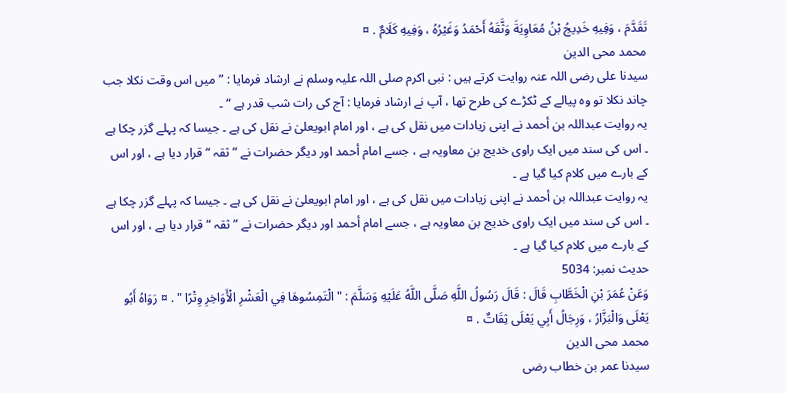تَقَدَّمَ ، وَفِيهِ خَدِيجُ بْنُ مُعَاوِيَةَ وَثَّقَهُ أَحْمَدُ وَغَيْرُهُ ، وَفِيهِ كَلَامٌ . ¤
محمد محی الدین
سیدنا علی رضی اللہ عنہ روایت کرتے ہیں : نبی اکرم صلی اللہ علیہ وسلم نے ارشاد فرمایا : ” میں اس وقت نکلا جب چاند نکلا تو وہ پیالے کے ٹکڑے کی طرح تھا ، آپ نے ارشاد فرمایا : آج کی رات شب قدر ہے “ ۔
یہ روایت عبداللہ بن أحمد نے اپنی زیادات میں نقل کی ہے ، اور امام ابویعلیٰ نے نقل کی ہے ۔ جیسا کہ پہلے گزر چکا ہے ۔ اس کی سند میں ایک راوی خدیج بن معاویہ ہے ، جسے امام أحمد اور دیگر حضرات نے ” ثقہ “ قرار دیا ہے ، اور اس کے بارے میں کلام کیا گیا ہے ۔
یہ روایت عبداللہ بن أحمد نے اپنی زیادات میں نقل کی ہے ، اور امام ابویعلیٰ نے نقل کی ہے ۔ جیسا کہ پہلے گزر چکا ہے ۔ اس کی سند میں ایک راوی خدیج بن معاویہ ہے ، جسے امام أحمد اور دیگر حضرات نے ” ثقہ “ قرار دیا ہے ، اور اس کے بارے میں کلام کیا گیا ہے ۔
حدیث نمبر: 5034
وَعَنْ عُمَرَ بْنِ الْخَطَّابِ قَالَ : قَالَ رَسُولُ اللَّهِ صَلَّى اللَّهُ عَلَيْهِ وَسَلَّمَ : " الْتَمِسُوهَا فِي الْعَشْرِ الْأَوَاخِرِ وِتْرًا " . ¤ رَوَاهُ أَبُو يَعْلَى وَالْبَزَّارُ ، وَرِجَالُ أَبِي يَعْلَى ثِقَاتٌ . ¤
محمد محی الدین
سیدنا عمر بن خطاب رضی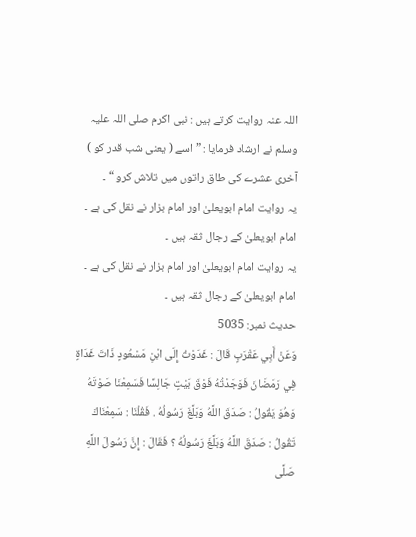اللہ عنہ روایت کرتے ہیں : نبی اکرم صلی اللہ علیہ وسلم نے ارشاد فرمایا : ” اسے ( یعنی شب قدر کو ) آخری عشرے کی طاق راتوں میں تلاش کرو “ ۔
یہ روایت امام ابویعلیٰ اور امام بزار نے نقل کی ہے ۔ امام ابویعلیٰ کے رجال ثقہ ہیں ۔
یہ روایت امام ابویعلیٰ اور امام بزار نے نقل کی ہے ۔ امام ابویعلیٰ کے رجال ثقہ ہیں ۔
حدیث نمبر: 5035
وَعَنْ أَبِي عَقْرَبٍ قَالَ : غَدَوْتُ إِلَى ابْنِ مَسْعُودٍ ذَاتَ غَدَاةٍ فِي رَمَضَانَ فَوَجَدْتُهُ فَوْقَ بَيْتٍ جَالِسًا فَسَمِعْنَا صَوْتَهُ وَهُوَ يَقُولُ : صَدَقَ اللَّهُ وَبَلَّغَ رَسُولُهُ . فَقُلْنَا : سَمِعْنَاكَ تَقُولُ : صَدَقَ اللَّهُ وَبَلَّغَ رَسُولُهُ ؟ فَقَالَ : إِنَّ رَسُولَ اللَّهِ صَلَّى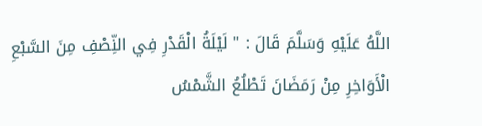اللَّهُ عَلَيْهِ وَسَلَّمَ قَالَ : " لَيْلَةُ الْقَدْرِ فِي النِّصْفِ مِنَ السَّبْعِ الْأَوَاخِرِ مِنْ رَمَضَانَ تَطْلُعُ الشَّمْسُ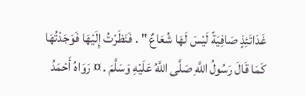غَدَاتَئِذٍ صَافِيَةً لَيْسَ لَهَا شُعَاعٌ " . فَنَظَرْتُ إِلَيْهَا فَوَجَدْتُهَا كَمَا قَالَ رَسُولُ اللَّهِ صَلَّى اللَّهُ عَلَيْهِ وَسَلَّمَ . ¤ رَوَاهُ أَحْمَدُ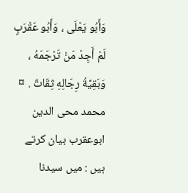وَأَبُو يَعْلَى ، وَأَبُو عَقْرَبٍ لَمْ أَجِدْ مَنْ تَرْجَمَهُ ، وَبَقِيَّةُ رِجَالِهِ ثِقَاتٌ . ¤
محمد محی الدین
ابوعقرب بیان کرتے ہیں : میں سیدنا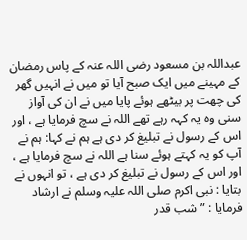عبداللہ بن مسعود رضی اللہ عنہ کے پاس رمضان کے مہینے میں ایک صبح آیا تو میں نے انہیں گھر کی چھت پر بیٹھے ہوئے پایا میں نے ان کی آواز سنی وہ یہ کہہ رہے تھے اللہ نے سچ فرمایا ہے ، اور اس کے رسول نے تبلیغ کر دی ہے ہم نے کہا: ہم نے آپ کو یہ کہتے ہوئے سنا ہے اللہ نے سچ فرمایا ہے ، اور اس کے رسول نے تبلیغ کر دی ہے ، تو انہوں نے بتایا : نبی اکرم صلی اللہ علیہ وسلم نے ارشاد فرمایا : ” شب قدر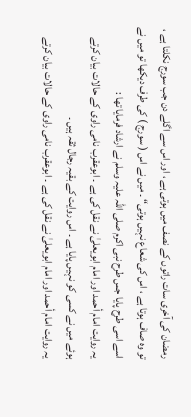رمضان کی آخری سات راتوں کے نصف میں ہوتی ہے ، اور اس سے اگلے دن جب سورج نکلتا ہے ، تو وہ صاف ہوتا ہے ، اس کی شعاع نہیں ہوتی“ ۔ میں نے اس ( سورج ) کی طرف دیکھا تو میں نے اسے اسی طرح پایا جس طرح نبی اکرم صلی اللہ علیہ وسلم نے ارشاد فرمایا تھا :
یہ روایت امام أحمد اور امام ابویعلیٰ نے نقل کی ہے ۔ ابوعقرب نامی راوی کے حالات بیان کرتے ہوئے میں نے کسی کو نہیں پایا ہے ۔ اس روایت کے بقیہ رجال ثقہ ہیں ۔
یہ روایت امام أحمد اور امام ابویعلیٰ نے نقل کی ہے ۔ ابوعقرب نامی راوی کے حالات بیان کرتے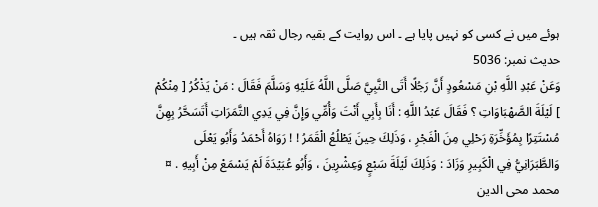ہوئے میں نے کسی کو نہیں پایا ہے ۔ اس روایت کے بقیہ رجال ثقہ ہیں ۔
حدیث نمبر: 5036
وَعَنْ عَبْدِ اللَّهِ بْنِ مَسْعُودٍ أَنَّ رَجُلًا أَتَى النَّبِيَّ صَلَّى اللَّهُ عَلَيْهِ وَسَلَّمَ فَقَالَ : مَنْ يَذْكُرُ [ مِنْكُمْ ] لَيْلَةَ الصَّهْبَاوَاتِ ؟ فَقَالَ عَبْدُ اللَّهِ : أَنَا بِأَبِي أَنْتَ وَأُمِّي وَإِنَّ فِي يَدِي التَّمَرَاتِ أَتَسَحَّرُ بِهِنَّ مُسْتَتِرًا بِمُؤَخِّرَةِ رَحْلِي مِنَ الْفَجْرِ ، وَذَلِكَ حِينَ يَطْلُعُ الْقَمَرُ ! ! رَوَاهُ أَحْمَدُ وَأَبُو يَعْلَى وَالطَّبَرَانِيُّ فِي الْكَبِيرِ وَزَادَ : وَذَلِكَ لَيْلَةَ سَبْعٍ وَعِشْرِينَ ، وَأَبُو عُبَيْدَةَ لَمْ يَسْمَعْ مِنْ أَبِيهِ . ¤
محمد محی الدین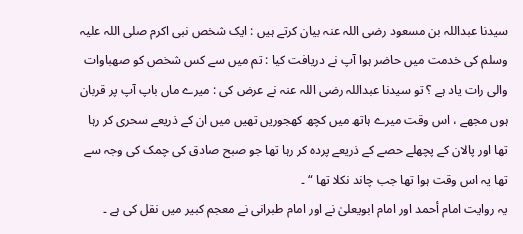سیدنا عبداللہ بن مسعود رضی اللہ عنہ بیان کرتے ہیں : ایک شخص نبی اکرم صلی اللہ علیہ وسلم کی خدمت میں حاضر ہوا آپ نے دریافت کیا : تم میں سے کس شخص کو صهباوات والی رات یاد ہے ؟ تو سیدنا عبداللہ رضی اللہ عنہ نے عرض کی : میرے ماں باپ آپ پر قربان ہوں مجھے ، اس وقت میرے ہاتھ میں کچھ کھجوریں تھیں میں ان کے ذریعے سحری کر رہا تھا اور پالان کے پچھلے حصے کے ذریعے پردہ کر رہا تھا جو صبح صادق کی چمک کی وجہ سے تھا یہ اس وقت ہوا تھا جب چاند نکلا تھا “ ۔
یہ روایت امام أحمد اور امام ابویعلیٰ نے اور امام طبرانی نے معجم کبیر میں نقل کی ہے ۔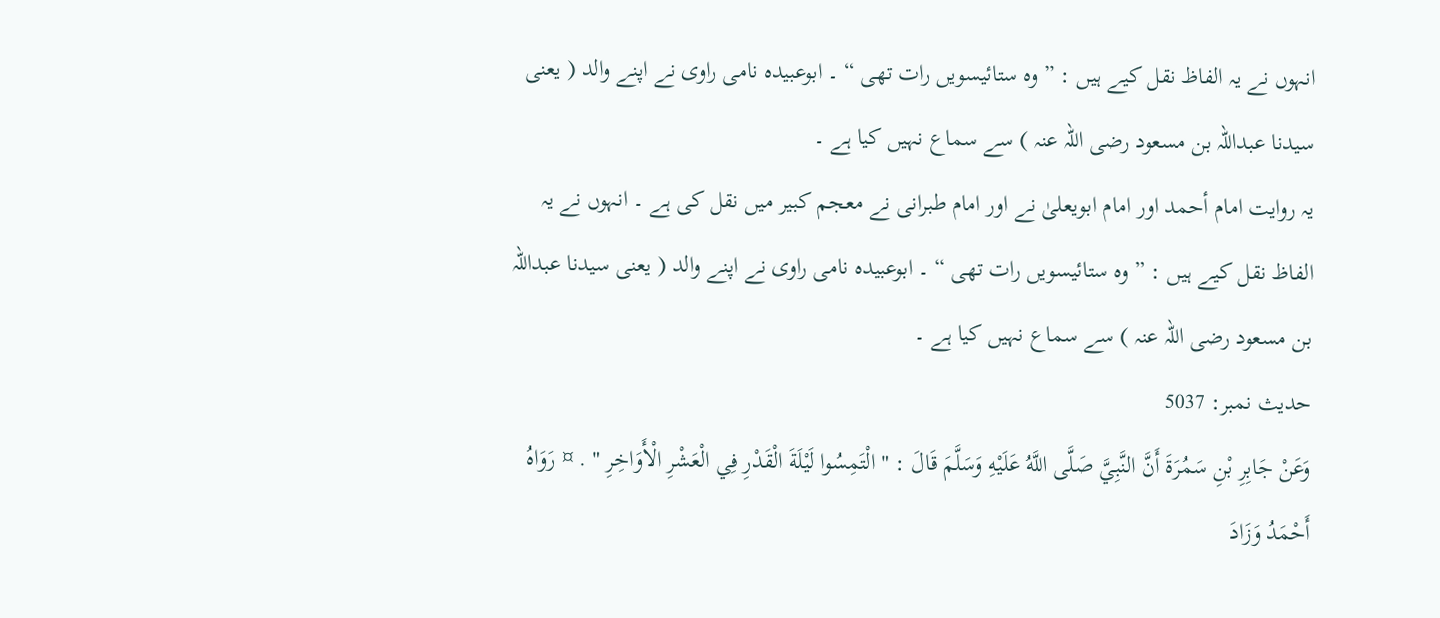انہوں نے یہ الفاظ نقل کیے ہیں : ” وہ ستائیسویں رات تھی “ ۔ ابوعبیدہ نامی راوی نے اپنے والد ( یعنی سیدنا عبداللہ بن مسعود رضی اللہ عنہ ) سے سماع نہیں کیا ہے ۔
یہ روایت امام أحمد اور امام ابویعلیٰ نے اور امام طبرانی نے معجم کبیر میں نقل کی ہے ۔ انہوں نے یہ الفاظ نقل کیے ہیں : ” وہ ستائیسویں رات تھی “ ۔ ابوعبیدہ نامی راوی نے اپنے والد ( یعنی سیدنا عبداللہ بن مسعود رضی اللہ عنہ ) سے سماع نہیں کیا ہے ۔
حدیث نمبر: 5037
وَعَنْ جَابِرِ بْنِ سَمُرَةَ أَنَّ النَّبِيَّ صَلَّى اللَّهُ عَلَيْهِ وَسَلَّمَ قَالَ : " الْتَمِسُوا لَيْلَةَ الْقَدْرِ فِي الْعَشْرِ الْأَوَاخِرِ " . ¤ رَوَاهُ أَحْمَدُ وَزَادَ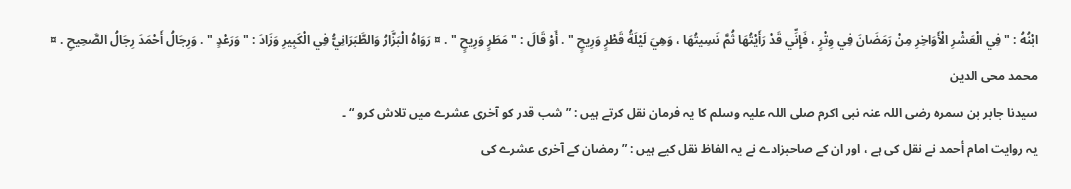ابْنُهُ : " فِي الْعَشْرِ الْأَوَاخِرِ مِنْ رَمَضَانَ فِي وِتْرٍ ، فَإِنِّي قَدْ رَأَيْتُهَا ثُمَّ نَسِيتُهَا ، وَهِيَ لَيْلَةُ قَطْرٍ وَرِيحٍ " . أَوْ قَالَ : " مَطَرٍ وَرِيحٍ " . ¤ رَوَاهُ الْبَزَّارُ وَالطَّبَرَانِيُّ فِي الْكَبِيرِ وَزَادَ : " وَرَعْدٍ " . وَرِجَالُ أَحْمَدَ رِجَالُ الصَّحِيحِ . ¤
محمد محی الدین
سیدنا جابر بن سمرہ رضی اللہ عنہ نبی اکرم صلی اللہ علیہ وسلم کا یہ فرمان نقل کرتے ہیں : ” شب قدر کو آخری عشرے میں تلاش کرو “ ۔
یہ روایت امام أحمد نے نقل کی ہے ، اور ان کے صاحبزادے نے یہ الفاظ نقل کیے ہیں : ” رمضان کے آخری عشرے کی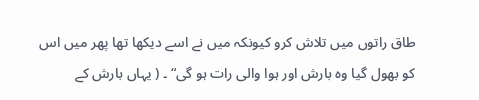طاق راتوں میں تلاش کرو کیونکہ میں نے اسے دیکھا تھا پھر میں اس کو بھول گیا وہ بارش اور ہوا والی رات ہو گی“ ۔ ( یہاں بارش کے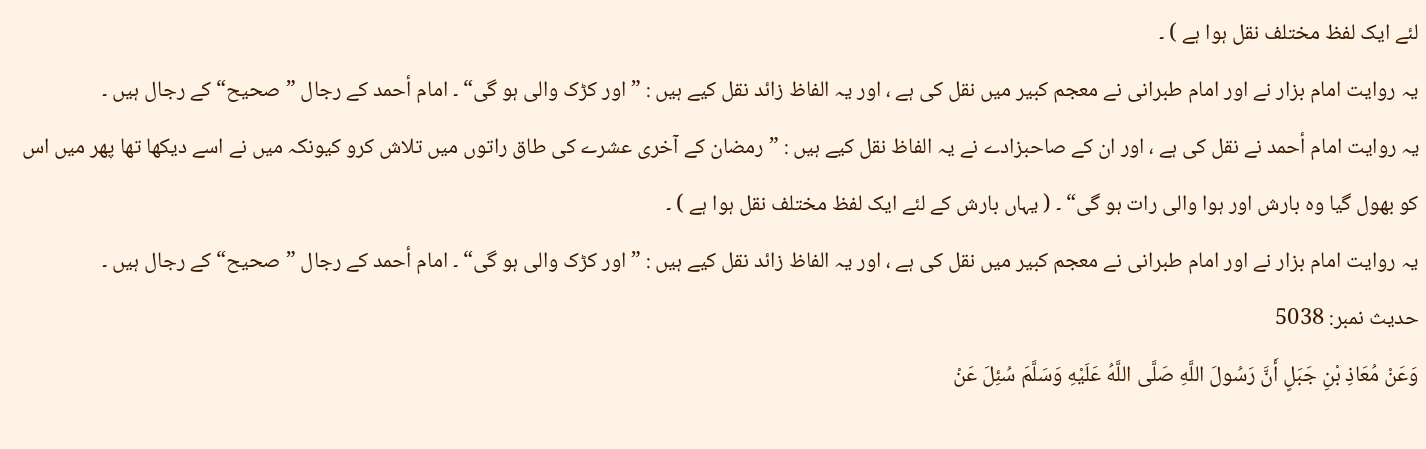لئے ایک لفظ مختلف نقل ہوا ہے ) ۔
یہ روایت امام بزار نے اور امام طبرانی نے معجم کبیر میں نقل کی ہے ، اور یہ الفاظ زائد نقل کیے ہیں : ” اور کڑک والی ہو گی“ ۔ امام أحمد کے رجال ” صحیح“ کے رجال ہیں ۔
یہ روایت امام أحمد نے نقل کی ہے ، اور ان کے صاحبزادے نے یہ الفاظ نقل کیے ہیں : ” رمضان کے آخری عشرے کی طاق راتوں میں تلاش کرو کیونکہ میں نے اسے دیکھا تھا پھر میں اس کو بھول گیا وہ بارش اور ہوا والی رات ہو گی“ ۔ ( یہاں بارش کے لئے ایک لفظ مختلف نقل ہوا ہے ) ۔
یہ روایت امام بزار نے اور امام طبرانی نے معجم کبیر میں نقل کی ہے ، اور یہ الفاظ زائد نقل کیے ہیں : ” اور کڑک والی ہو گی“ ۔ امام أحمد کے رجال ” صحیح“ کے رجال ہیں ۔
حدیث نمبر: 5038
وَعَنْ مُعَاذِ بْنِ جَبَلٍ أَنَّ رَسُولَ اللَّهِ صَلَّى اللَّهُ عَلَيْهِ وَسَلَّمَ سُئِلَ عَنْ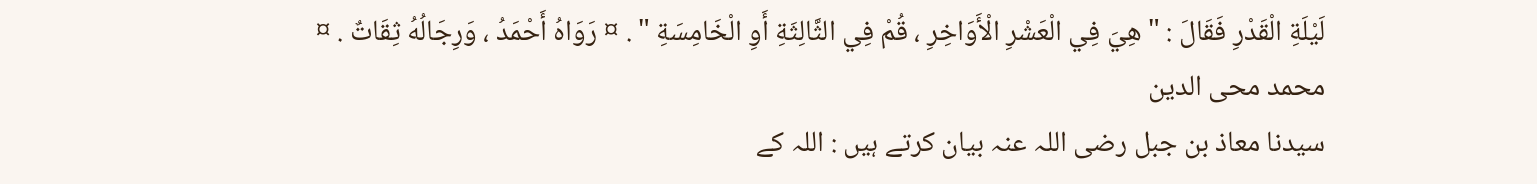لَيْلَةِ الْقَدْرِ فَقَالَ : " هِيَ فِي الْعَشْرِ الْأَوَاخِرِ ، قُمْ فِي الثَّالِثَةِ أَوِ الْخَامِسَةِ " . ¤ رَوَاهُ أَحْمَدُ ، وَرِجَالُهُ ثِقَاتٌ . ¤
محمد محی الدین
سیدنا معاذ بن جبل رضی اللہ عنہ بیان کرتے ہیں : اللہ کے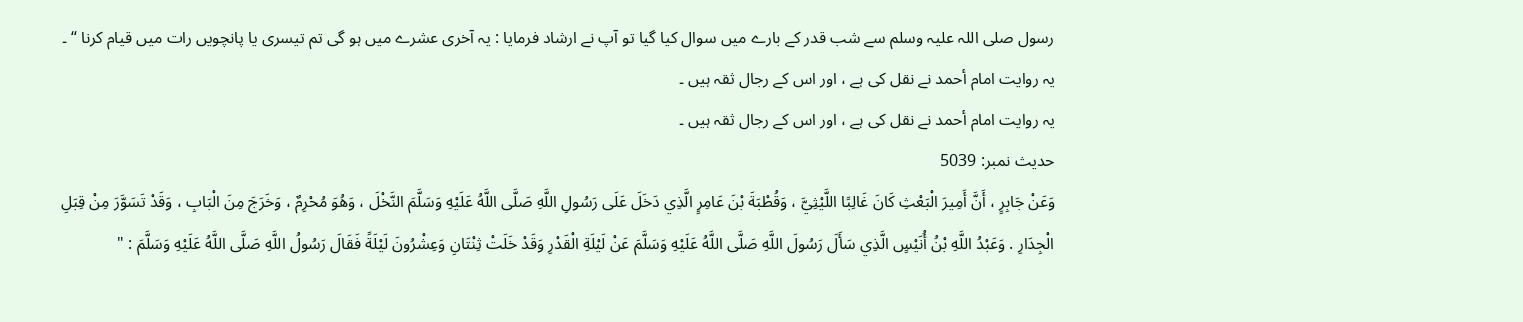رسول صلی اللہ علیہ وسلم سے شب قدر کے بارے میں سوال کیا گیا تو آپ نے ارشاد فرمایا : یہ آخری عشرے میں ہو گی تم تیسری یا پانچویں رات میں قیام کرنا “ ۔
یہ روایت امام أحمد نے نقل کی ہے ، اور اس کے رجال ثقہ ہیں ۔
یہ روایت امام أحمد نے نقل کی ہے ، اور اس کے رجال ثقہ ہیں ۔
حدیث نمبر: 5039
وَعَنْ جَابِرٍ ، أَنَّ أَمِيرَ الْبَعْثِ كَانَ غَالِبًا اللَّيْثِيَّ ، وَقُطْبَةَ بْنَ عَامِرٍ الَّذِي دَخَلَ عَلَى رَسُولِ اللَّهِ صَلَّى اللَّهُ عَلَيْهِ وَسَلَّمَ النَّخْلَ ، وَهُوَ مُحْرِمٌ ، وَخَرَجَ مِنَ الْبَابِ ، وَقَدْ تَسَوَّرَ مِنْ قِبَلِ الْجِدَارِ . وَعَبْدُ اللَّهِ بْنُ أُنَيْسٍ الَّذِي سَأَلَ رَسُولَ اللَّهِ صَلَّى اللَّهُ عَلَيْهِ وَسَلَّمَ عَنْ لَيْلَةِ الْقَدْرِ وَقَدْ خَلَتْ ثِنْتَانِ وَعِشْرُونَ لَيْلَةً فَقَالَ رَسُولُ اللَّهِ صَلَّى اللَّهُ عَلَيْهِ وَسَلَّمَ : "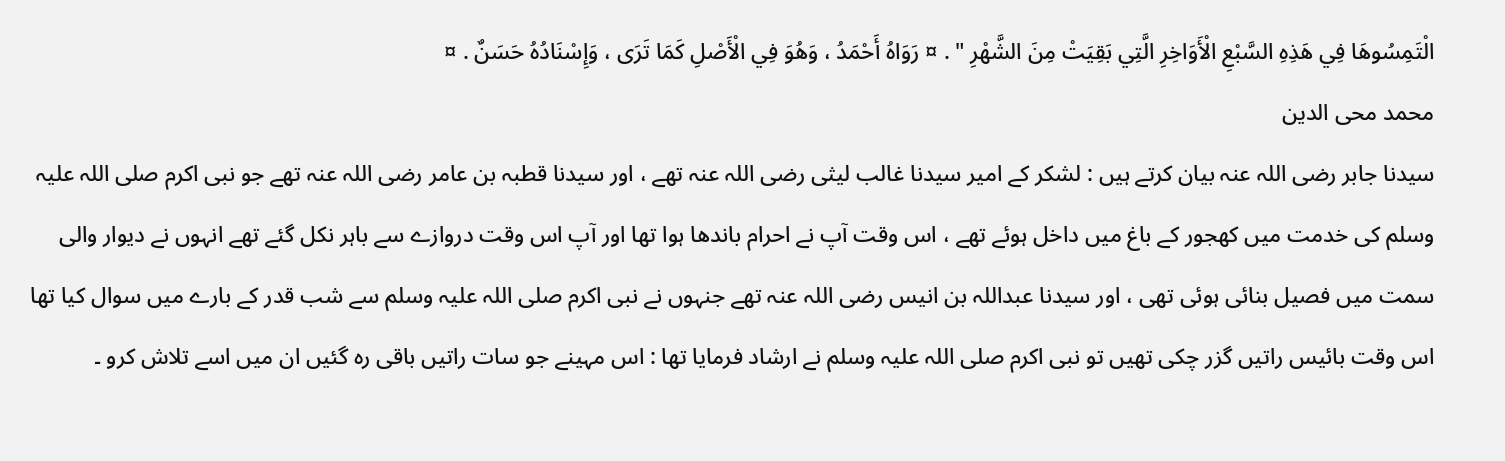الْتَمِسُوهَا فِي هَذِهِ السَّبْعِ الْأَوَاخِرِ الَّتِي بَقِيَتْ مِنَ الشَّهْرِ " . ¤ رَوَاهُ أَحْمَدُ ، وَهُوَ فِي الْأَصْلِ كَمَا تَرَى ، وَإِسْنَادُهُ حَسَنٌ . ¤
محمد محی الدین
سیدنا جابر رضی اللہ عنہ بیان کرتے ہیں : لشکر کے امیر سیدنا غالب لیثی رضی اللہ عنہ تھے ، اور سیدنا قطبہ بن عامر رضی اللہ عنہ تھے جو نبی اکرم صلی اللہ علیہ وسلم کی خدمت میں کھجور کے باغ میں داخل ہوئے تھے ، اس وقت آپ نے احرام باندھا ہوا تھا اور آپ اس وقت دروازے سے باہر نکل گئے تھے انہوں نے دیوار والی سمت میں فصیل بنائی ہوئی تھی ، اور سیدنا عبداللہ بن انیس رضی اللہ عنہ تھے جنہوں نے نبی اکرم صلی اللہ علیہ وسلم سے شب قدر کے بارے میں سوال کیا تھا اس وقت بائیس راتیں گزر چکی تھیں تو نبی اکرم صلی اللہ علیہ وسلم نے ارشاد فرمایا تھا : اس مہینے جو سات راتیں باقی رہ گئیں ان میں اسے تلاش کرو ۔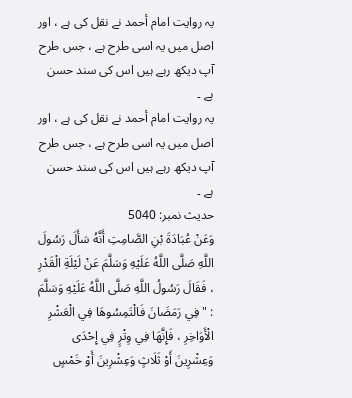یہ روایت امام أحمد نے نقل کی ہے ، اور اصل میں یہ اسی طرح ہے ، جس طرح آپ دیکھ رہے ہیں اس کی سند حسن ہے ۔
یہ روایت امام أحمد نے نقل کی ہے ، اور اصل میں یہ اسی طرح ہے ، جس طرح آپ دیکھ رہے ہیں اس کی سند حسن ہے ۔
حدیث نمبر: 5040
وَعَنْ عُبَادَةَ بْنِ الصَّامِتِ أَنَّهُ سَأَلَ رَسُولَ اللَّهِ صَلَّى اللَّهُ عَلَيْهِ وَسَلَّمَ عَنْ لَيْلَةِ الْقَدْرِ ، فَقَالَ رَسُولُ اللَّهِ صَلَّى اللَّهُ عَلَيْهِ وَسَلَّمَ : " فِي رَمَضَانَ فَالْتَمِسُوهَا فِي الْعَشْرِ الْأَوَاخِرِ ، فَإِنَّهَا فِي وِتْرٍ فِي إِحْدَى وَعِشْرِينَ أَوْ ثَلَاثٍ وَعِشْرِينَ أَوْ خَمْسٍ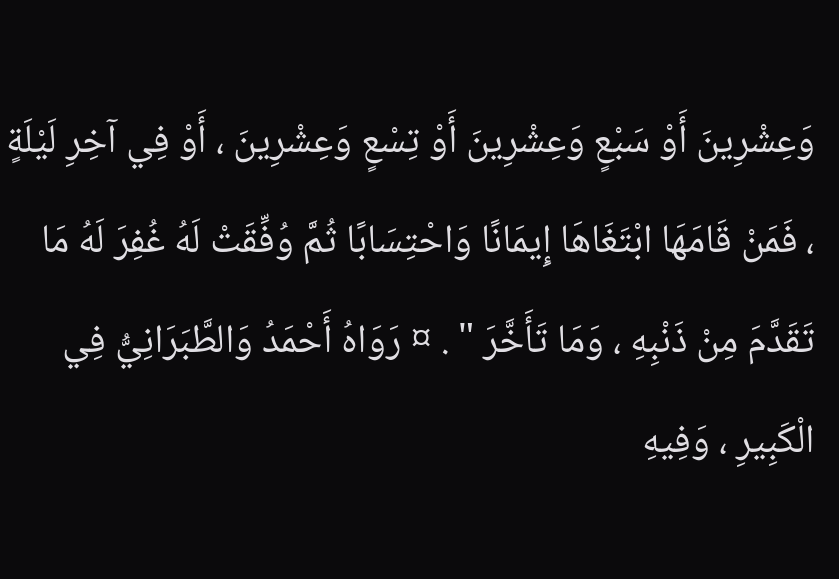وَعِشْرِينَ أَوْ سَبْعٍ وَعِشْرِينَ أَوْ تِسْعٍ وَعِشْرِينَ ، أَوْ فِي آخِرِ لَيْلَةٍ ، فَمَنْ قَامَهَا ابْتَغَاهَا إِيمَانًا وَاحْتِسَابًا ثُمَّ وُفِّقَتْ لَهُ غُفِرَ لَهُ مَا تَقَدَّمَ مِنْ ذَنْبِهِ ، وَمَا تَأَخَّرَ " . ¤ رَوَاهُ أَحْمَدُ وَالطَّبَرَانِيُّ فِي الْكَبِيرِ ، وَفِيهِ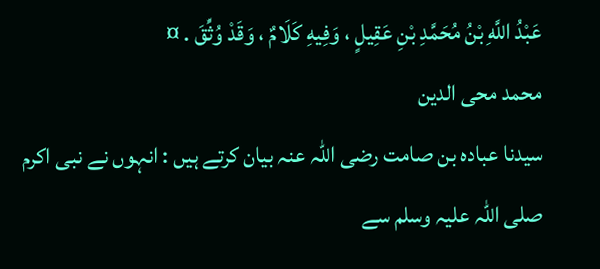عَبْدُ اللَّهِ بْنُ مُحَمَّدِ بْنِ عَقِيلٍ ، وَفِيهِ كَلَامٌ ، وَقَدْ وُثِّقَ . ¤
محمد محی الدین
سیدنا عبادہ بن صامت رضی اللہ عنہ بیان کرتے ہیں : انہوں نے نبی اکرم صلی اللہ علیہ وسلم سے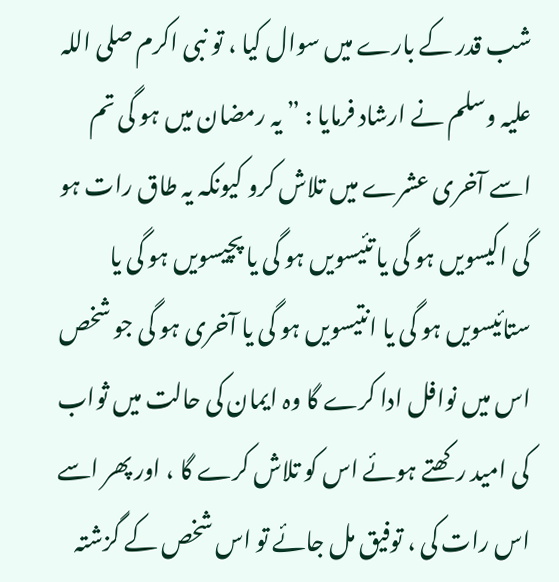شب قدر کے بارے میں سوال کیا ، تو نبی اکرم صلی اللہ علیہ وسلم نے ارشاد فرمایا : ” یہ رمضان میں ہو گی تم اسے آخری عشرے میں تلاش کرو کیونکہ یہ طاق رات ہو گی اکیسویں ہو گی یا تئیسویں ہو گی یا پچیسویں ہو گی یا ستائیسویں ہو گی یا انتیسویں ہو گی یا آخری ہو گی جو شخص اس میں نوافل ادا کرے گا وہ ایمان کی حالت میں ثواب کی امید رکھتے ہوئے اس کو تلاش کرے گا ، اور پھر اسے اس رات کی ، توفیق مل جائے تو اس شخص کے گزشتہ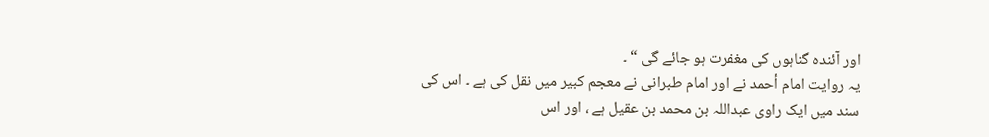اور آئندہ گناہوں کی مغفرت ہو جائے گی “ ۔
یہ روایت امام أحمد نے اور امام طبرانی نے معجم کبیر میں نقل کی ہے ۔ اس کی سند میں ایک راوی عبداللہ بن محمد بن عقیل ہے ، اور اس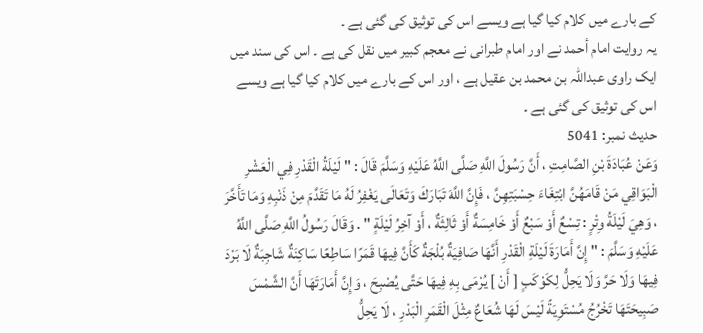کے بارے میں کلام کیا گیا ہے ویسے اس کی توثیق کی گئی ہے ۔
یہ روایت امام أحمد نے اور امام طبرانی نے معجم کبیر میں نقل کی ہے ۔ اس کی سند میں ایک راوی عبداللہ بن محمد بن عقیل ہے ، اور اس کے بارے میں کلام کیا گیا ہے ویسے اس کی توثیق کی گئی ہے ۔
حدیث نمبر: 5041
وَعَنْ عُبَادَةَ بْنِ الصَّامِتِ ، أَنَّ رَسُولَ اللَّهِ صَلَّى اللَّهُ عَلَيْهِ وَسَلَّمَ قَالَ : " لَيْلَةُ الْقَدْرِ فِي الْعَشْرِ الْبَوَاقِي مَنْ قَامَهُنَّ ابْتِغَاءَ حِسْبَتِهِنَّ ، فَإِنَّ اللَّهَ تَبَارَكَ وَتَعَالَى يَغْفِرُ لَهُ مَا تَقَدَّمَ مِنْ ذَنْبِهِ وَمَا تَأَخَّرَ ، وَهِيَ لَيْلَةُ وِتْرٍ : تِسْعٌ أَوْ سَبْعٌ أَوْ خَامِسَةٌ أَوْ ثَالِثَةٌ ، أَوْ آخِرُ لَيْلَةٍ " . وَقَالَ رَسُولُ اللَّهِ صَلَّى اللَّهُ عَلَيْهِ وَسَلَّمَ : " إِنَّ أَمَارَةَ لَيْلَةِ الْقَدْرِ أَنَّهَا صَافِيَةٌ بُلْجَةٌ كَأَنَّ فِيهَا قَمَرًا سَاطِعًا سَاكِنَةٌ شَاجِبَةٌ لَا بَرْدَ فِيهَا وَلَا حَرَّ وَلَا يَحِلُّ لِكَوْكَبٍ [ أَنْ ] يُرْمَى بِهِ فِيهَا حَتَّى يُصْبِحَ ، وَإِنَّ أَمَارَتَهَا أَنَّ الشَّمْسَ صَبِيحَتَهَا تَخْرُجُ مُسْتَوِيَةً لَيْسَ لَهَا شُعَاعٌ مِثْلَ الْقَمَرِ الْبَدْرِ ، لَا يَحِلُّ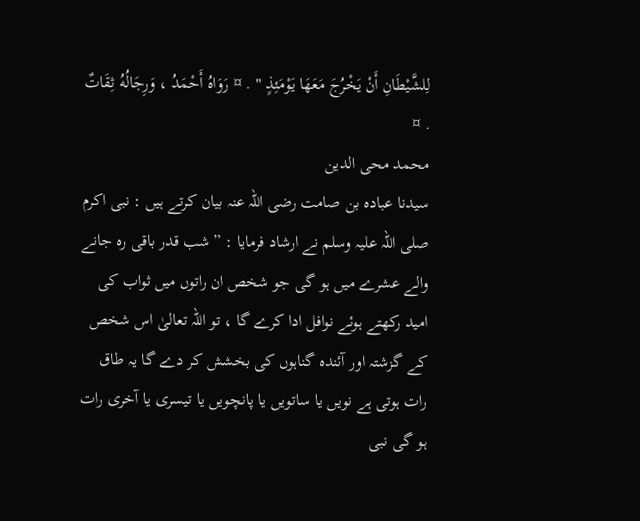لِلشَّيْطَانِ أَنْ يَخْرُجَ مَعَهَا يَوْمَئِذٍ " . ¤ رَوَاهُ أَحْمَدُ ، وَرِجَالُهُ ثِقَاتٌ . ¤
محمد محی الدین
سیدنا عبادہ بن صامت رضی اللہ عنہ بیان کرتے ہیں : نبی اکرم صلی اللہ علیہ وسلم نے ارشاد فرمایا : ” شب قدر باقی رہ جانے والے عشرے میں ہو گی جو شخص ان راتوں میں ثواب کی امید رکھتے ہوئے نوافل ادا کرے گا ، تو اللہ تعالیٰ اس شخص کے گزشتہ اور آئندہ گناہوں کی بخشش کر دے گا یہ طاق رات ہوتی ہے نویں یا ساتویں یا پانچویں یا تیسری یا آخری رات ہو گی نبی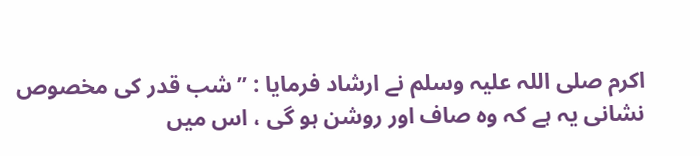اکرم صلی اللہ علیہ وسلم نے ارشاد فرمایا : ” شب قدر کی مخصوص نشانی یہ ہے کہ وہ صاف اور روشن ہو گی ، اس میں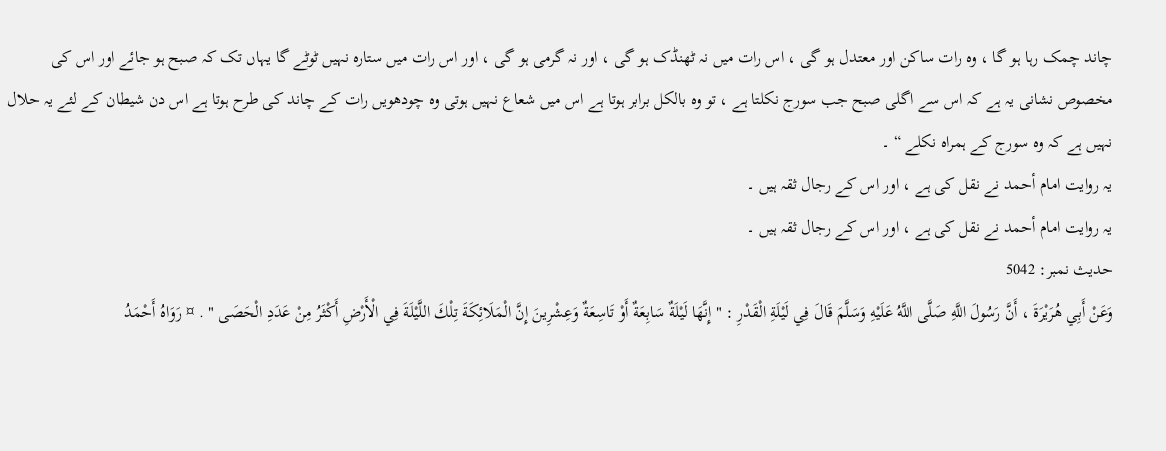چاند چمک رہا ہو گا ، وہ رات ساکن اور معتدل ہو گی ، اس رات میں نہ ٹھنڈک ہو گی ، اور نہ گرمی ہو گی ، اور اس رات میں ستارہ نہیں ٹوٹے گا یہاں تک کہ صبح ہو جائے اور اس کی مخصوص نشانی یہ ہے کہ اس سے اگلی صبح جب سورج نکلتا ہے ، تو وہ بالکل برابر ہوتا ہے اس میں شعاع نہیں ہوتی وہ چودھویں رات کے چاند کی طرح ہوتا ہے اس دن شیطان کے لئے یہ حلال نہیں ہے کہ وہ سورج کے ہمراہ نکلے “ ۔
یہ روایت امام أحمد نے نقل کی ہے ، اور اس کے رجال ثقہ ہیں ۔
یہ روایت امام أحمد نے نقل کی ہے ، اور اس کے رجال ثقہ ہیں ۔
حدیث نمبر: 5042
وَعَنْ أَبِي هُرَيْرَةَ ، أَنَّ رَسُولَ اللَّهِ صَلَّى اللَّهُ عَلَيْهِ وَسَلَّمَ قَالَ فِي لَيْلَةِ الْقَدْرِ : " إِنَّهَا لَيْلَةٌ سَابِعَةٌ أَوْ تَاسِعَةٌ وَعِشْرِينَ إِنَّ الْمَلَائِكَةَ تِلْكَ اللَّيْلَةَ فِي الْأَرْضِ أَكْثَرُ مِنْ عَدَدِ الْحَصَى " . ¤ رَوَاهُ أَحْمَدُ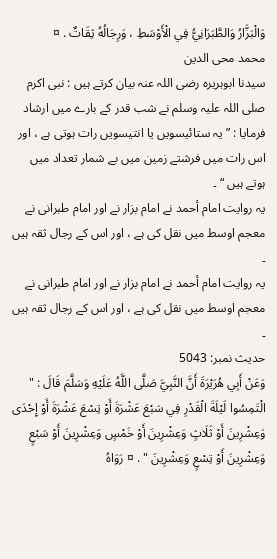وَالْبَزَّارُ وَالطَّبَرَانِيُّ فِي الْأَوْسَطِ ، وَرِجَالُهُ ثِقَاتٌ . ¤
محمد محی الدین
سیدنا ابوہریرہ رضی اللہ عنہ بیان کرتے ہیں : نبی اکرم صلی اللہ علیہ وسلم نے شب قدر کے بارے میں ارشاد فرمایا : ” یہ ستائیسویں یا انتیسویں رات ہوتی ہے ، اور اس رات میں فرشتے زمین میں بے شمار تعداد میں ہوتے ہیں “ ۔
یہ روایت امام أحمد نے امام بزار نے اور امام طبرانی نے معجم اوسط میں نقل کی ہے ، اور اس کے رجال ثقہ ہیں ۔
یہ روایت امام أحمد نے امام بزار نے اور امام طبرانی نے معجم اوسط میں نقل کی ہے ، اور اس کے رجال ثقہ ہیں ۔
حدیث نمبر: 5043
وَعَنْ أَبِي هُرَيْرَةَ أَنَّ النَّبِيَّ صَلَّى اللَّهُ عَلَيْهِ وَسَلَّمَ قَالَ : " الْتَمِسُوا لَيْلَةَ الْقَدْرِ فِي سَبْعَ عَشْرَةَ أَوْ تِسْعَ عَشْرَةَ أَوْ إِحْدَى وَعِشْرِينَ أَوْ ثَلَاثٍ وَعِشْرِينَ أَوْ خَمْسٍ وَعِشْرِينَ أَوْ سَبْعٍ وَعِشْرِينَ أَوْ تِسْعٍ وَعِشْرِينَ " . ¤ رَوَاهُ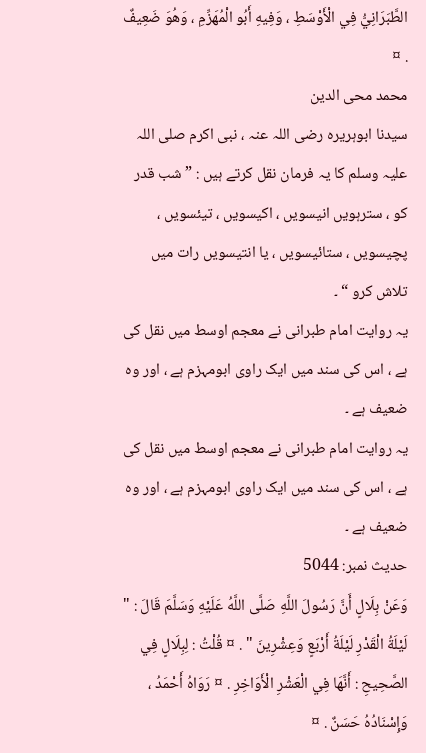الطَّبَرَانِيُّ فِي الْأَوْسَطِ ، وَفِيهِ أَبُو الْمُهَزِّمِ ، وَهُوَ ضَعِيفٌ . ¤
محمد محی الدین
سیدنا ابوہریرہ رضی اللہ عنہ ، نبی اکرم صلی اللہ علیہ وسلم کا یہ فرمان نقل کرتے ہیں : ” شب قدر کو ، سترہویں انیسویں ، اکیسویں ، تیئسویں ، پچیسویں ، ستائیسویں ، یا انتیسویں رات میں تلاش کرو “ ۔
یہ روایت امام طبرانی نے معجم اوسط میں نقل کی ہے ، اس کی سند میں ایک راوی ابومہزم ہے ، اور وہ ضعیف ہے ۔
یہ روایت امام طبرانی نے معجم اوسط میں نقل کی ہے ، اس کی سند میں ایک راوی ابومہزم ہے ، اور وہ ضعیف ہے ۔
حدیث نمبر: 5044
وَعَنْ بِلَالٍ أَنَّ رَسُولَ اللَّهِ صَلَّى اللَّهُ عَلَيْهِ وَسَلَّمَ قَالَ : " لَيْلَةُ الْقَدْرِ لَيْلَةُ أَرْبَعٍ وَعِشْرِينَ " . ¤ قُلْتُ : لِبِلَالٍ فِي الصَّحِيحِ : أَنَّهَا فِي الْعَشْرِ الْأَوَاخِرِ . ¤ رَوَاهُ أَحْمَدُ ، وَإِسْنَادُهُ حَسَنٌ . ¤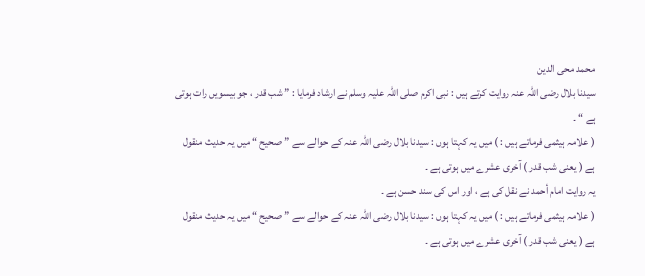محمد محی الدین
سیدنا بلال رضی اللہ عنہ روایت کرتے ہیں : نبی اکرم صلی اللہ علیہ وسلم نے ارشاد فرمایا : ” شب قدر ، جو بیسویں رات ہوتی ہے “ ۔
( علامہ ہیثمی فرماتے ہیں : ) میں یہ کہتا ہوں : سیدنا بلال رضی اللہ عنہ کے حوالے سے ” صحیح “ میں یہ حدیث منقول ہے ( یعنی شب قدر ) آخری عشرے میں ہوتی ہے ۔
یہ روایت امام أحمد نے نقل کی ہے ، اور اس کی سند حسن ہے ۔
( علامہ ہیثمی فرماتے ہیں : ) میں یہ کہتا ہوں : سیدنا بلال رضی اللہ عنہ کے حوالے سے ” صحیح “ میں یہ حدیث منقول ہے ( یعنی شب قدر ) آخری عشرے میں ہوتی ہے ۔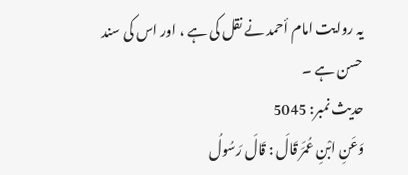یہ روایت امام أحمد نے نقل کی ہے ، اور اس کی سند حسن ہے ۔
حدیث نمبر: 5045
وَعَنِ ابْنِ عُمَرَ قَالَ : قَالَ رَسُولُ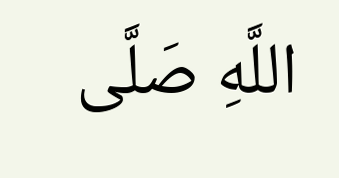اللَّهِ صَلَّى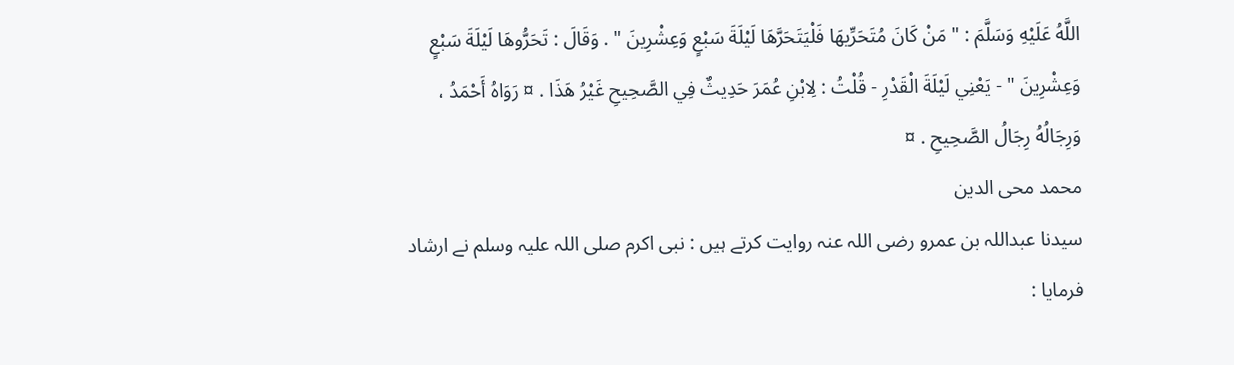اللَّهُ عَلَيْهِ وَسَلَّمَ : " مَنْ كَانَ مُتَحَرِّيهَا فَلْيَتَحَرَّهَا لَيْلَةَ سَبْعٍ وَعِشْرِينَ " . وَقَالَ : تَحَرُّوهَا لَيْلَةَ سَبْعٍ وَعِشْرِينَ " - يَعْنِي لَيْلَةَ الْقَدْرِ - قُلْتُ : لِابْنِ عُمَرَ حَدِيثٌ فِي الصَّحِيحِ غَيْرُ هَذَا . ¤ رَوَاهُ أَحْمَدُ ، وَرِجَالُهُ رِجَالُ الصَّحِيحِ . ¤
محمد محی الدین
سیدنا عبداللہ بن عمرو رضی اللہ عنہ روایت کرتے ہیں : نبی اکرم صلی اللہ علیہ وسلم نے ارشاد فرمایا :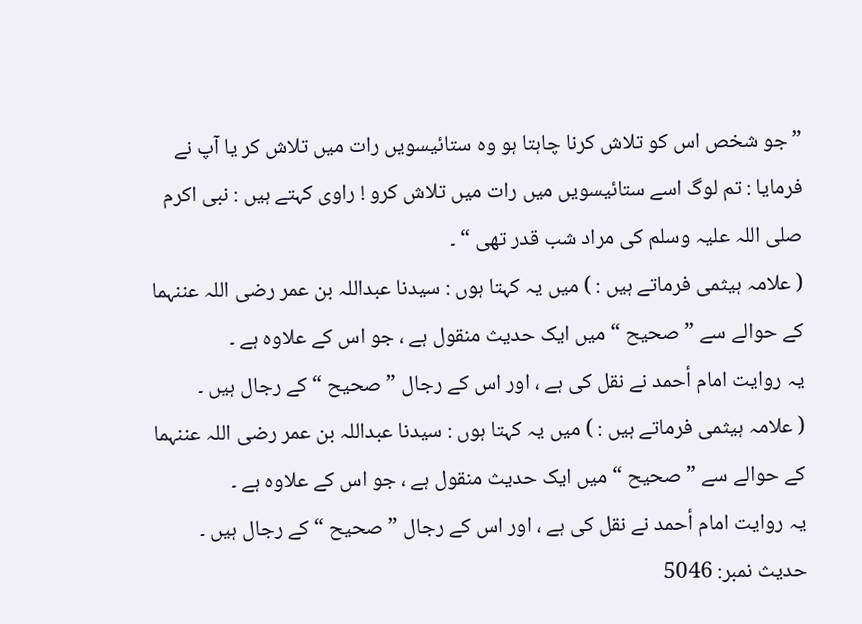” جو شخص اس کو تلاش کرنا چاہتا ہو وہ ستائیسویں رات میں تلاش کر یا آپ نے فرمایا : تم لوگ اسے ستائیسویں میں رات میں تلاش کرو ! راوی کہتے ہیں : نبی اکرم صلی اللہ علیہ وسلم کی مراد شب قدر تھی “ ۔
( علامہ ہیثمی فرماتے ہیں : ) میں یہ کہتا ہوں : سیدنا عبداللہ بن عمر رضی اللہ عننہما کے حوالے سے ” صحیح “ میں ایک حدیث منقول ہے ، جو اس کے علاوہ ہے ۔
یہ روایت امام أحمد نے نقل کی ہے ، اور اس کے رجال ” صحیح “ کے رجال ہیں ۔
( علامہ ہیثمی فرماتے ہیں : ) میں یہ کہتا ہوں : سیدنا عبداللہ بن عمر رضی اللہ عننہما کے حوالے سے ” صحیح “ میں ایک حدیث منقول ہے ، جو اس کے علاوہ ہے ۔
یہ روایت امام أحمد نے نقل کی ہے ، اور اس کے رجال ” صحیح “ کے رجال ہیں ۔
حدیث نمبر: 5046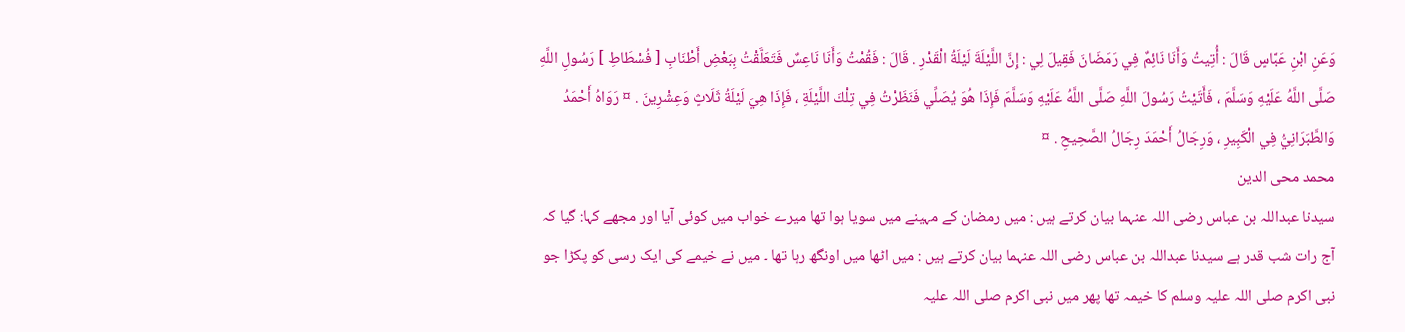وَعَنِ ابْنِ عَبَّاسٍ قَالَ : أُتِيتُ وَأَنَا نَائِمٌ فِي رَمَضَانَ فَقِيلَ لِي : إِنَّ اللَّيْلَةَ لَيْلَةُ الْقَدْرِ . قَالَ : فَقُمْتُ وَأَنَا نَاعِسٌ فَتَعَلَّقْتُ بِبَعْضِ أَطْنَابِ [ فُسْطَاطِ ] رَسُولِ اللَّهِ صَلَّى اللَّهُ عَلَيْهِ وَسَلَّمَ ، فَأَتَيْتُ رَسُولَ اللَّهِ صَلَّى اللَّهُ عَلَيْهِ وَسَلَّمَ فَإِذَا هُوَ يُصَلِّي فَنَظَرْتُ فِي تِلْكَ اللَّيْلَةِ ، فَإِذَا هِيَ لَيْلَةُ ثَلَاثٍ وَعِشْرِينَ . ¤ رَوَاهُ أَحْمَدُ وَالطَّبَرَانِيُّ فِي الْكَبِيرِ ، وَرِجَالُ أَحْمَدَ رِجَالُ الصَّحِيحِ . ¤
محمد محی الدین
سیدنا عبداللہ بن عباس رضی اللہ عنہما بیان کرتے ہیں : میں رمضان کے مہینے میں سویا ہوا تھا میرے خواب میں کوئی آیا اور مجھے کہا: گیا کہ آج رات شب قدر ہے سیدنا عبداللہ بن عباس رضی اللہ عنہما بیان کرتے ہیں : میں اٹھا میں اونگھ رہا تھا ۔ میں نے خیمے کی ایک رسی کو پکڑا جو نبی اکرم صلی اللہ علیہ وسلم کا خیمہ تھا پھر میں نبی اکرم صلی اللہ علیہ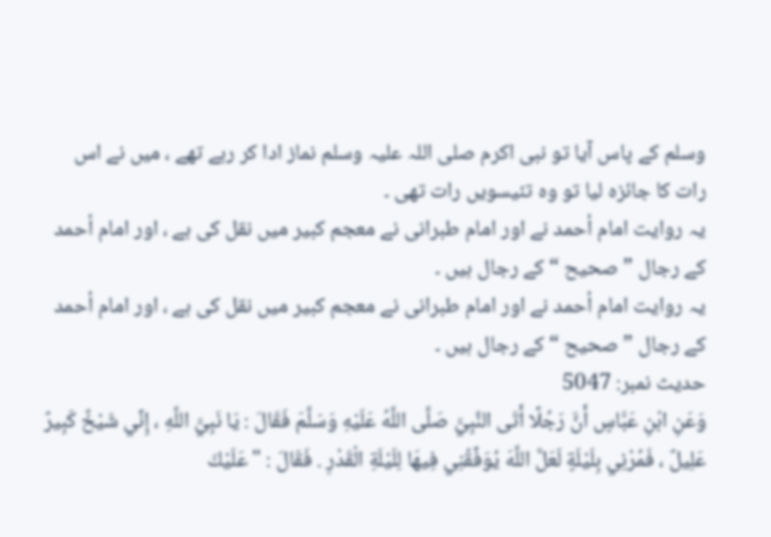وسلم کے پاس آیا تو نبی اکرم صلی اللہ علیہ وسلم نماز ادا کر رہے تھے ، میں نے اس رات کا جائزہ لیا تو وہ تئیسویں رات تھی ۔
یہ روایت امام أحمد نے اور امام طبرانی نے معجم کبیر میں نقل کی ہے ، اور امام أحمد کے رجال ” صحیح “ کے رجال ہیں ۔
یہ روایت امام أحمد نے اور امام طبرانی نے معجم کبیر میں نقل کی ہے ، اور امام أحمد کے رجال ” صحیح “ کے رجال ہیں ۔
حدیث نمبر: 5047
وَعَنِ ابْنِ عَبَّاسٍ أَنَّ رَجُلًا أَتَى النَّبِيَّ صَلَّى اللَّهُ عَلَيْهِ وَسَلَّمَ فَقَالَ : يَا نَبِيَّ اللَّهِ ، إِنِّي شَيْخٌ كَبِيرٌ عَلِيلٌ ، فَمُرْنِي بِلَيْلَةٍ لَعَلَّ اللَّهَ يُوَفِّقُنِي فِيهَا لِلَيْلَةِ الْقَدْرِ . فَقَالَ : " عَلَيْكَ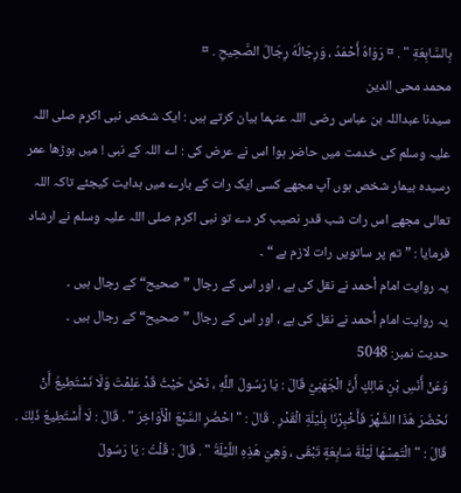بِالسَّابِعَةِ " . ¤ رَوَاهُ أَحْمَدُ ، وَرِجَالُهُ رِجَالُ الصَّحِيحِ . ¤
محمد محی الدین
سیدنا عبداللہ بن عباس رضی اللہ عنہما بیان کرتے ہیں : ایک شخص نبی اکرم صلی اللہ علیہ وسلم کی خدمت میں حاضر ہوا اس نے عرض کی : اے اللہ کے نبی ! میں بوڑھا عمر رسیدہ بیمار شخص ہوں آپ مجھے کسی ایک رات کے بارے میں ہدایت کیجئے تاکہ اللہ تعالی مجھے اس رات شب قدر نصیب کر دے تو نبی اکرم صلی اللہ علیہ وسلم نے ارشاد فرمایا : ” تم پر ساتویں رات لازم ہے “ ۔
یہ روایت امام أحمد نے نقل کی ہے ، اور اس کے رجال ” صحیح“ کے رجال ہیں ۔
یہ روایت امام أحمد نے نقل کی ہے ، اور اس کے رجال ” صحیح“ کے رجال ہیں ۔
حدیث نمبر: 5048
وَعَنْ أَنَسِ بْنِ مَالِكٍ أَنَّ الْجُهَنِيَّ قَالَ : يَا رَسُولَ اللَّهِ ، نَحْنُ حَيْثُ قَدْ عَلِمْتَ وَلَا نَسْتَطِيعُ أَنْ نَحْضُرَ هَذَا الشَّهْرَ فَأَخْبِرْنَا بِلَيْلَةِ الْقَدْرِ . قَالَ : " احْضُرِ السَّبْعَ الْأَوَاخِرَ " . قَالَ : لَا أَسْتَطِيعُ ذَلِكَ . قَالَ : " الْتَمِسْهَا لَيْلَةَ سَابِعَةٍ تَبْقَى ، وَهِيَ هَذِهِ اللَّيْلَةُ " . قَالَ : قُلْتُ : يَا رَسُولَ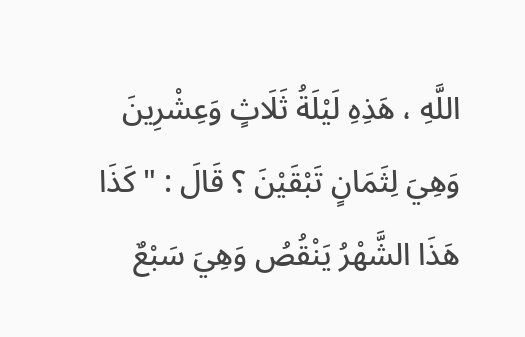اللَّهِ ، هَذِهِ لَيْلَةُ ثَلَاثٍ وَعِشْرِينَ وَهِيَ لِثَمَانٍ تَبْقَيْنَ ؟ قَالَ : " كَذَا هَذَا الشَّهْرُ يَنْقُصُ وَهِيَ سَبْعٌ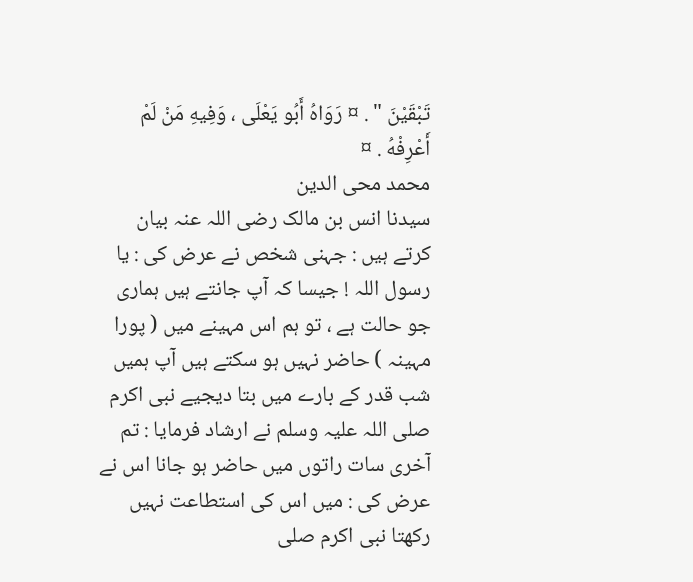تَبْقَيْنَ " . ¤ رَوَاهُ أَبُو يَعْلَى ، وَفِيهِ مَنْ لَمْ أَعْرِفْهُ . ¤
محمد محی الدین
سیدنا انس بن مالک رضی اللہ عنہ بیان کرتے ہیں : جہنی شخص نے عرض کی : یا رسول اللہ ! جیسا کہ آپ جانتے ہیں ہماری جو حالت ہے ، تو ہم اس مہینے میں ( پورا مہینہ ) حاضر نہیں ہو سکتے ہیں آپ ہمیں شب قدر کے بارے میں بتا دیجیے نبی اکرم صلی اللہ علیہ وسلم نے ارشاد فرمایا : تم آخری سات راتوں میں حاضر ہو جانا اس نے عرض کی : میں اس کی استطاعت نہیں رکھتا نبی اکرم صلی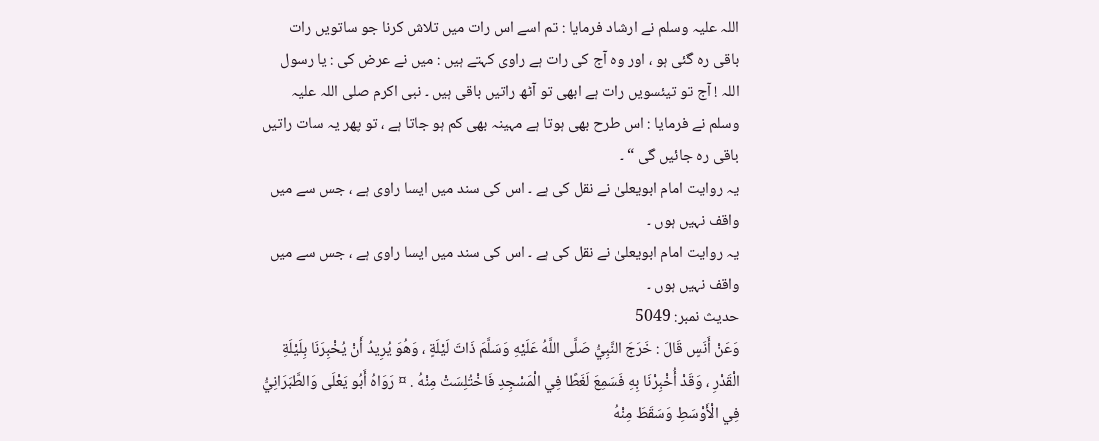اللہ علیہ وسلم نے ارشاد فرمایا : تم اسے اس رات میں تلاش کرنا جو ساتویں رات باقی رہ گئی ہو ، اور وہ آج کی رات ہے راوی کہتے ہیں : میں نے عرض کی : یا رسول اللہ ! آج تو تیئسویں رات ہے ابھی تو آٹھ راتیں باقی ہیں ۔ نبی اکرم صلی اللہ علیہ وسلم نے فرمایا : اس طرح بھی ہوتا ہے مہینہ بھی کم ہو جاتا ہے ، تو پھر یہ سات راتیں باقی رہ جائیں گی “ ۔
یہ روایت امام ابویعلیٰ نے نقل کی ہے ۔ اس کی سند میں ایسا راوی ہے ، جس سے میں واقف نہیں ہوں ۔
یہ روایت امام ابویعلیٰ نے نقل کی ہے ۔ اس کی سند میں ایسا راوی ہے ، جس سے میں واقف نہیں ہوں ۔
حدیث نمبر: 5049
وَعَنْ أَنَسٍ قَالَ : خَرَجَ النَّبِيُّ صَلَّى اللَّهُ عَلَيْهِ وَسَلَّمَ ذَاتَ لَيْلَةٍ ، وَهُوَ يُرِيدُ أَنْ يُخْبِرَنَا بِلَيْلَةِ الْقَدْرِ ، وَقَدْ أُخْبِرْنَا بِهِ فَسَمِعَ لَغَطًا فِي الْمَسْجِدِ فَاخْتُلِسَتْ مِنْهُ . ¤ رَوَاهُ أَبُو يَعْلَى وَالطَّبَرَانِيُّ فِي الْأَوْسَطِ وَسَقَطَ مِنْهُ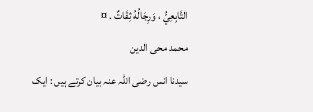التَّابِعِيُّ ، وَرِجَالُهُ ثِقَاتٌ . ¤
محمد محی الدین
سیدنا انس رضی اللہ عنہ بیان کرتے ہیں : ایک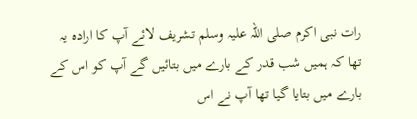رات نبی اکرم صلی اللہ علیہ وسلم تشریف لائے آپ کا ارادہ یہ تھا کہ ہمیں شب قدر کے بارے میں بتائیں گے آپ کو اس کے بارے میں بتایا گیا تھا آپ نے اس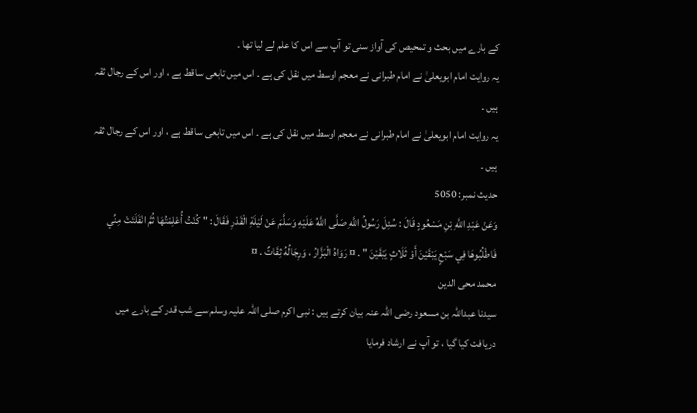کے بارے میں بحث و تمحیص کی آواز سنی تو آپ سے اس کا علم لے لیا تھا ۔
یہ روایت امام ابویعلیٰ نے امام طبرانی نے معجم اوسط میں نقل کی ہے ۔ اس میں تابعی ساقط ہے ، اور اس کے رجال ثقہ ہیں ۔
یہ روایت امام ابویعلیٰ نے امام طبرانی نے معجم اوسط میں نقل کی ہے ۔ اس میں تابعی ساقط ہے ، اور اس کے رجال ثقہ ہیں ۔
حدیث نمبر: 5050
وَعَنْ عَبْدِ اللَّهِ بْنِ مَسْعُودٍ قَالَ : سُئِلَ رَسُولُ اللَّهِ صَلَّى اللَّهُ عَلَيْهِ وَسَلَّمَ عَنْ لَيْلَةِ الْقَدْرِ فَقَالَ : " كُنْتُ أُعْلِمْتُهَا ثُمَّ انْفَلَتَتْ مِنِّي فَاطْلُبُوهَا فِي سَبْعٍ يَبْقَيْنَ أَوْ ثَلَاثٍ يَبْقَيْنَ " . ¤ رَوَاهُ الْبَزَّارُ ، وَرِجَالُهُ ثِقَاتٌ . ¤
محمد محی الدین
سیدنا عبداللہ بن مسعود رضی اللہ عنہ بیان کرتے ہیں : نبی اکرم صلی اللہ علیہ وسلم سے شب قدر کے بارے میں دریافت کیا گیا ، تو آپ نے ارشاد فرمایا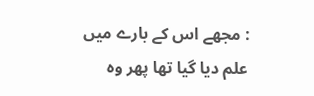: مجھے اس کے بارے میں علم دیا گیا تھا پھر وہ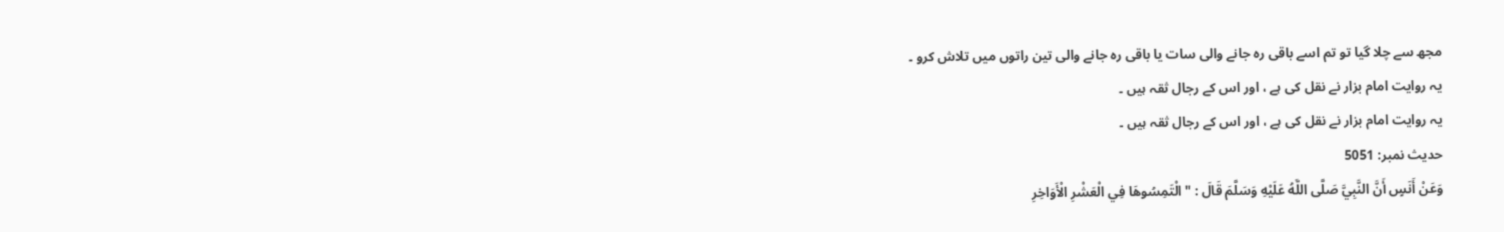مجھ سے چلا گیا تو تم اسے باقی رہ جانے والی سات یا باقی رہ جانے والی تین راتوں میں تلاش کرو ۔
یہ روایت امام بزار نے نقل کی ہے ، اور اس کے رجال ثقہ ہیں ۔
یہ روایت امام بزار نے نقل کی ہے ، اور اس کے رجال ثقہ ہیں ۔
حدیث نمبر: 5051
وَعَنْ أَنَسٍ أَنَّ النَّبِيَّ صَلَّى اللَّهُ عَلَيْهِ وَسَلَّمَ قَالَ : " الْتَمِسُوهَا فِي الْعَشْرِ الْأَوَاخِرِ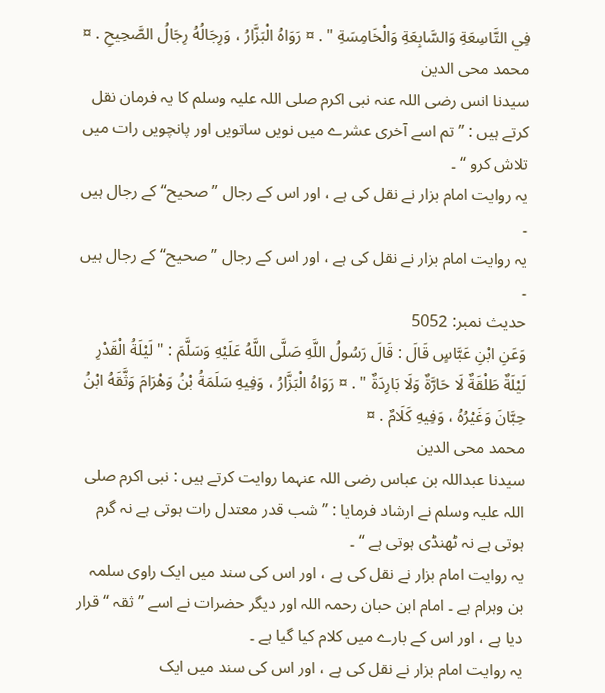فِي التَّاسِعَةِ وَالسَّابِعَةِ وَالْخَامِسَةِ " . ¤ رَوَاهُ الْبَزَّارُ ، وَرِجَالُهُ رِجَالُ الصَّحِيحِ . ¤
محمد محی الدین
سیدنا انس رضی اللہ عنہ نبی اکرم صلی اللہ علیہ وسلم کا یہ فرمان نقل کرتے ہیں : ” تم اسے آخری عشرے میں نویں ساتویں اور پانچویں رات میں تلاش کرو “ ۔
یہ روایت امام بزار نے نقل کی ہے ، اور اس کے رجال ” صحیح“ کے رجال ہیں ۔
یہ روایت امام بزار نے نقل کی ہے ، اور اس کے رجال ” صحیح“ کے رجال ہیں ۔
حدیث نمبر: 5052
وَعَنِ ابْنِ عَبَّاسٍ قَالَ : قَالَ رَسُولُ اللَّهِ صَلَّى اللَّهُ عَلَيْهِ وَسَلَّمَ : " لَيْلَةُ الْقَدْرِ لَيْلَةٌ طَلْقَةٌ لَا حَارَّةٌ وَلَا بَارِدَةٌ " . ¤ رَوَاهُ الْبَزَّارُ ، وَفِيهِ سَلَمَةُ بْنُ وَهْرَامَ وَثَّقَهُ ابْنُ حِبَّانَ وَغَيْرُهُ ، وَفِيهِ كَلَامٌ . ¤
محمد محی الدین
سیدنا عبداللہ بن عباس رضی اللہ عنہما روایت کرتے ہیں : نبی اکرم صلی اللہ علیہ وسلم نے ارشاد فرمایا : ” شب قدر معتدل رات ہوتی ہے نہ گرم ہوتی ہے نہ ٹھنڈی ہوتی ہے “ ۔
یہ روایت امام بزار نے نقل کی ہے ، اور اس کی سند میں ایک راوی سلمہ بن وہرام ہے ۔ امام ابن حبان رحمہ اللہ اور دیگر حضرات نے اسے ” ثقہ “ قرار دیا ہے ، اور اس کے بارے میں کلام کیا گیا ہے ۔
یہ روایت امام بزار نے نقل کی ہے ، اور اس کی سند میں ایک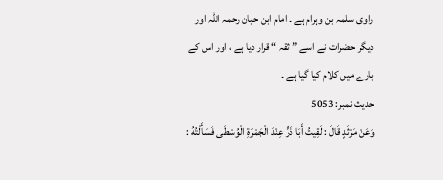راوی سلمہ بن وہرام ہے ۔ امام ابن حبان رحمہ اللہ اور دیگر حضرات نے اسے ” ثقہ “ قرار دیا ہے ، اور اس کے بارے میں کلام کیا گیا ہے ۔
حدیث نمبر: 5053
وَعَنْ مَرْثَدٍ قَالَ : لَقِيتُ أَبَا ذَرٍّ عِنْدَ الْجَمْرَةِ الْوُسْطَى فَسَأَلْتُهُ :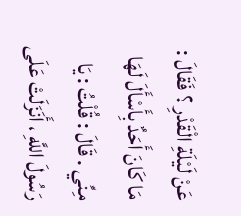عَنْ لَيْلَةِ الْقَدْرِ ؟ فَقَالَ : مَا كَانَ أَحَدٌ بِأَسْأَلَ لَهَا مِنِّي . قَالَ : قُلْتُ : يَا رَسُولَ اللَّهِ ، أَنَزَلَتْ عَلَى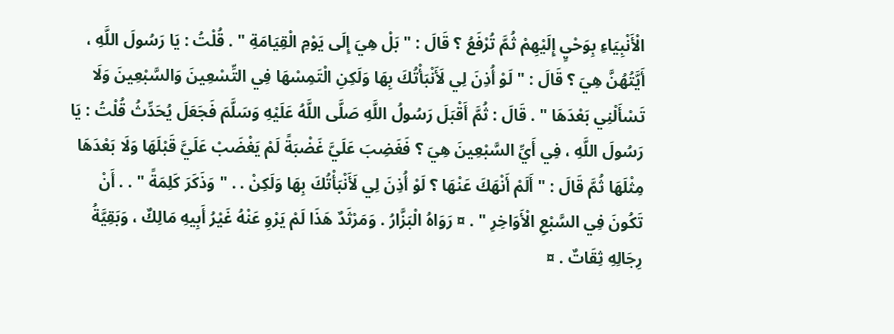الْأَنْبِيَاءِ بِوَحْيٍ إِلَيْهِمْ ثُمَّ تُرْفَعُ ؟ قَالَ : " بَلْ هِيَ إِلَى يَوْمِ الْقِيَامَةِ " . قُلْتُ : يَا رَسُولَ اللَّهِ ، أَيَّتُهُنَّ هِيَ ؟ قَالَ : " لَوْ أُذِنَ لِي لَأَنْبَأْتُكَ بِهَا وَلَكِنِ الْتَمِسْهَا فِي التِّسْعِينَ وَالسَّبْعِينَ وَلَا تَسْأَلْنِي بَعْدَهَا " . قَالَ : ثُمَّ أَقْبَلَ رَسُولُ اللَّهِ صَلَّى اللَّهُ عَلَيْهِ وَسَلَّمَ فَجَعَلَ يُحَدِّثُ قُلْتُ : يَا رَسُولَ اللَّهِ ، فِي أَيِّ السَّبْعِينَ هِيَ ؟ فَغَضِبَ عَلَيَّ غَضْبَةً لَمْ يَغْضَبْ عَلَيَّ قَبْلَهَا وَلَا بَعْدَهَا مِثْلَهَا ثُمَّ قَالَ : " أَلَمْ أَنْهَكَ عَنْهَا ؟ لَوْ أُذِنَ لِي لَأَنْبَأْتُكَ بِهَا وَلَكِنْ . . " وَذَكَرَ كَلِمَةً " . . أَنْ تَكُونَ فِي السَّبْعِ الْأَوَاخِرِ " . ¤ رَوَاهُ الْبَزَّارُ . وَمَرْثَدٌ هَذَا لَمْ يَرْوِ عَنْهُ غَيْرُ أَبِيهِ مَالِكٌ ، وَبَقِيَّةُ رِجَالِهِ ثِقَاتٌ . ¤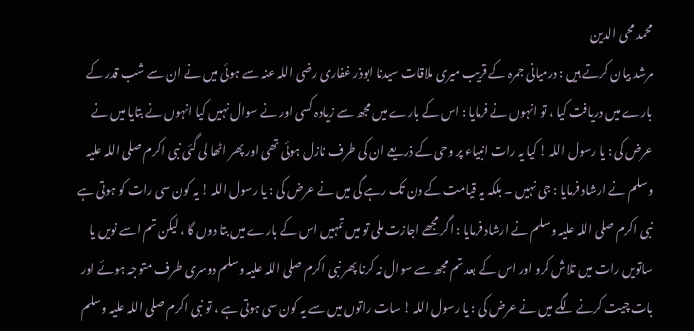محمد محی الدین
مرشد بیان کرتے ہیں : درمیانی جمرہ کے قریب میری ملاقات سیدنا ابوذر غفاری رضی اللہ عنہ سے ہوئی میں نے ان سے شب قدر کے بارے میں دریافت کیا ، تو انہوں نے فرمایا : اس کے بارے میں مجھ سے زیادہ کسی اور نے سوال نہیں کیا انہوں نے بتایا میں نے عرض کی : یا رسول اللہ ! کیا یہ رات انبیاء پر وحی کے ذریعے ان کی طرف نازل ہوئی تھی اور پھر اٹھا لی گئی نبی اکرم صلی اللہ علیہ وسلم نے ارشاد فرمایا : جی نہیں ۔ بلکہ یہ قیامت کے دن تک رہے گی میں نے عرض کی : یا رسول اللہ ! یہ کون سی رات کو ہوتی ہے نبی اکرم صلی اللہ علیہ وسلم نے ارشاد فرمایا : اگر مجھے اجازت ملی تو میں تمہیں اس کے بارے میں بتا دوں گا ، لیکن تم اسے نویں یا ساتویں رات میں تلاش کرو اور اس کے بعد تم مجھ سے سوال نہ کرنا پھر نبی اکرم صلی اللہ علیہ وسلم دوسری طرف متوجہ ہوئے اور بات چیت کرنے لگے میں نے عرض کی : یا رسول اللہ ! سات راتوں میں سے یہ کون سی ہوتی ہے ، تو نبی اکرم صلی اللہ علیہ وسلم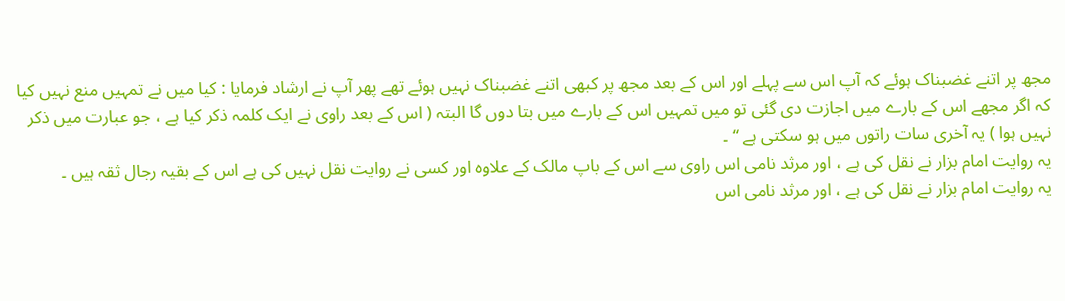مجھ پر اتنے غضبناک ہوئے کہ آپ اس سے پہلے اور اس کے بعد مجھ پر کبھی اتنے غضبناک نہیں ہوئے تھے پھر آپ نے ارشاد فرمایا : کیا میں نے تمہیں منع نہیں کیا کہ اگر مجھے اس کے بارے میں اجازت دی گئی تو میں تمہیں اس کے بارے میں بتا دوں گا البتہ ( اس کے بعد راوی نے ایک کلمہ ذکر کیا ہے ، جو عبارت میں ذکر نہیں ہوا ) یہ آخری سات راتوں میں ہو سکتی ہے “ ۔
یہ روایت امام بزار نے نقل کی ہے ، اور مرثد نامی اس راوی سے اس کے باپ مالک کے علاوہ اور کسی نے روایت نقل نہیں کی ہے اس کے بقیہ رجال ثقہ ہیں ۔
یہ روایت امام بزار نے نقل کی ہے ، اور مرثد نامی اس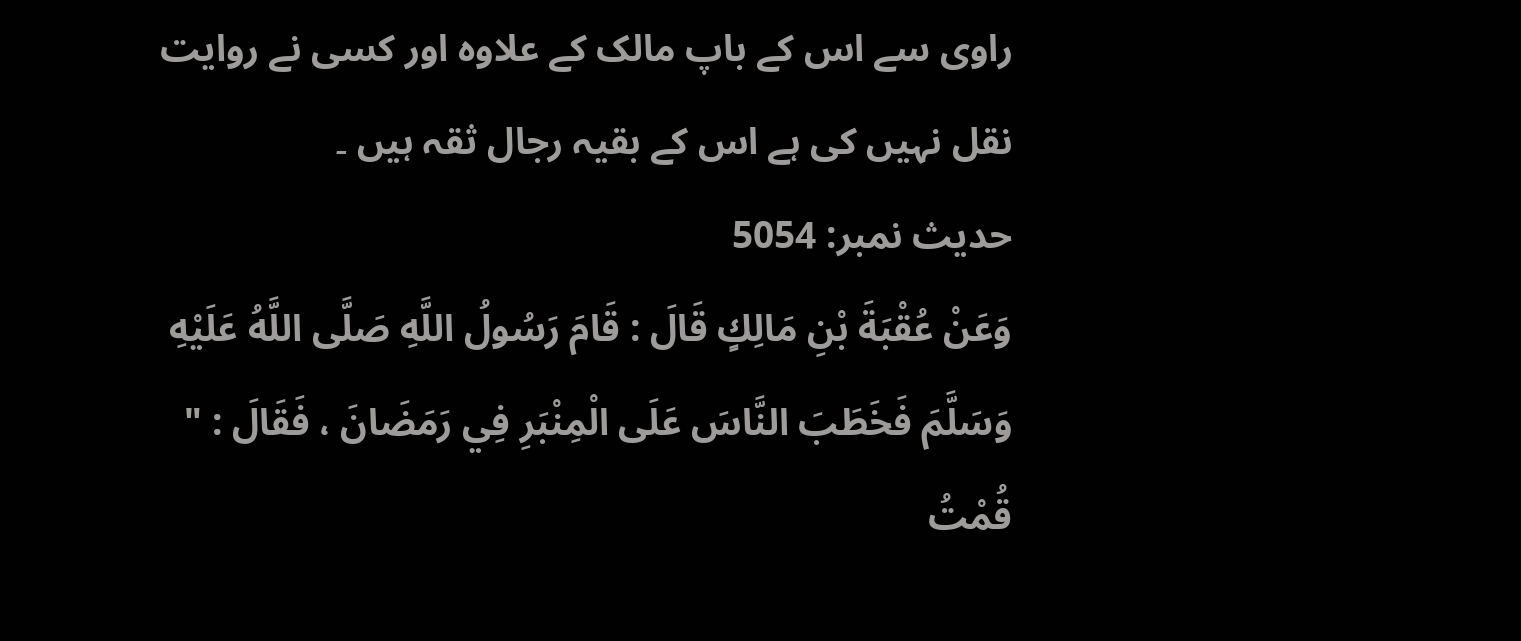راوی سے اس کے باپ مالک کے علاوہ اور کسی نے روایت نقل نہیں کی ہے اس کے بقیہ رجال ثقہ ہیں ۔
حدیث نمبر: 5054
وَعَنْ عُقْبَةَ بْنِ مَالِكٍ قَالَ : قَامَ رَسُولُ اللَّهِ صَلَّى اللَّهُ عَلَيْهِ وَسَلَّمَ فَخَطَبَ النَّاسَ عَلَى الْمِنْبَرِ فِي رَمَضَانَ ، فَقَالَ : " قُمْتُ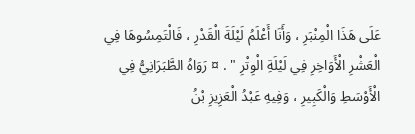عَلَى هَذَا الْمِنْبَرِ ، وَأَنَا أَعْلَمُ لَيْلَةَ الْقَدْرِ ، فَالْتَمِسُوهَا فِي الْعَشْرِ الْأَوَاخِرِ فِي لَيْلَةِ الْوِتْرِ " . ¤ رَوَاهُ الطَّبَرَانِيُّ فِي الْأَوْسَطِ وَالْكَبِيرِ ، وَفِيهِ عَبْدُ الْعَزِيزِ بْنُ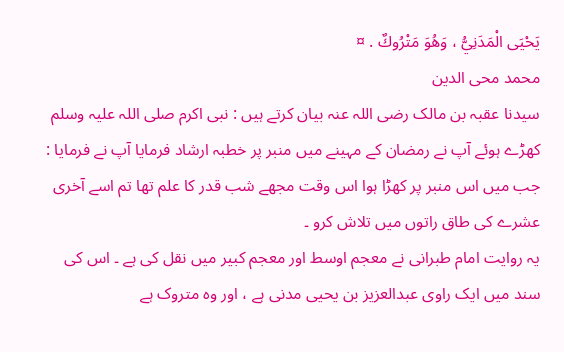يَحْيَى الْمَدَنِيُّ ، وَهُوَ مَتْرُوكٌ . ¤
محمد محی الدین
سیدنا عقبہ بن مالک رضی اللہ عنہ بیان کرتے ہیں : نبی اکرم صلی اللہ علیہ وسلم کھڑے ہوئے آپ نے رمضان کے مہینے میں منبر پر خطبہ ارشاد فرمایا آپ نے فرمایا : جب میں اس منبر پر کھڑا ہوا اس وقت مجھے شب قدر کا علم تھا تم اسے آخری عشرے کی طاق راتوں میں تلاش کرو ۔
یہ روایت امام طبرانی نے معجم اوسط اور معجم کبیر میں نقل کی ہے ۔ اس کی سند میں ایک راوی عبدالعزیز بن یحیی مدنی ہے ، اور وہ متروک ہے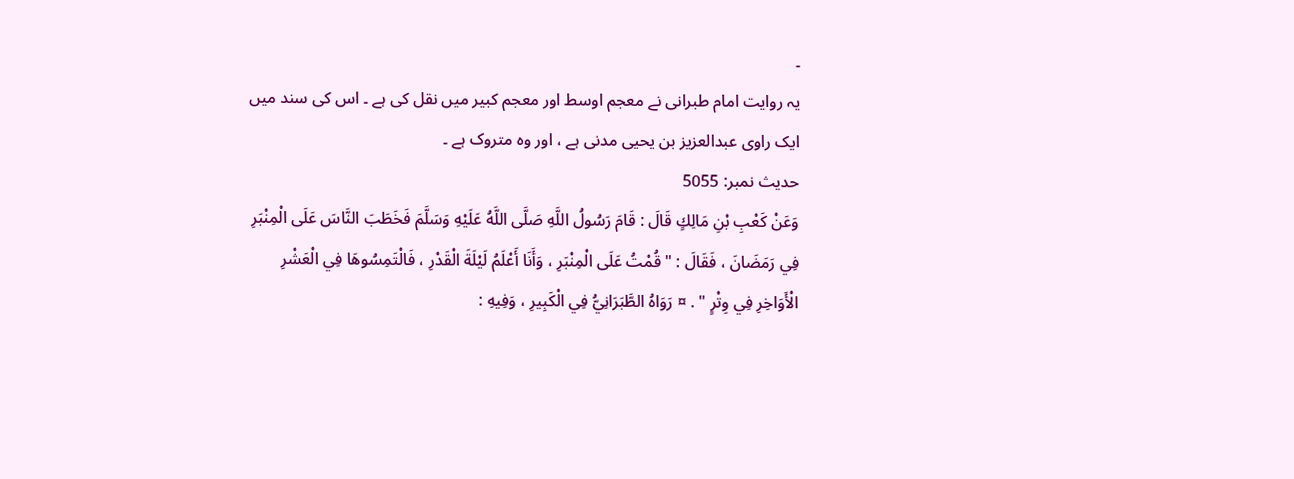۔
یہ روایت امام طبرانی نے معجم اوسط اور معجم کبیر میں نقل کی ہے ۔ اس کی سند میں ایک راوی عبدالعزیز بن یحیی مدنی ہے ، اور وہ متروک ہے ۔
حدیث نمبر: 5055
وَعَنْ كَعْبِ بْنِ مَالِكٍ قَالَ : قَامَ رَسُولُ اللَّهِ صَلَّى اللَّهُ عَلَيْهِ وَسَلَّمَ فَخَطَبَ النَّاسَ عَلَى الْمِنْبَرِ فِي رَمَضَانَ ، فَقَالَ : " قُمْتُ عَلَى الْمِنْبَرِ ، وَأَنَا أَعْلَمُ لَيْلَةَ الْقَدْرِ ، فَالْتَمِسُوهَا فِي الْعَشْرِ الْأَوَاخِرِ فِي وِتْرٍ " . ¤ رَوَاهُ الطَّبَرَانِيُّ فِي الْكَبِيرِ ، وَفِيهِ :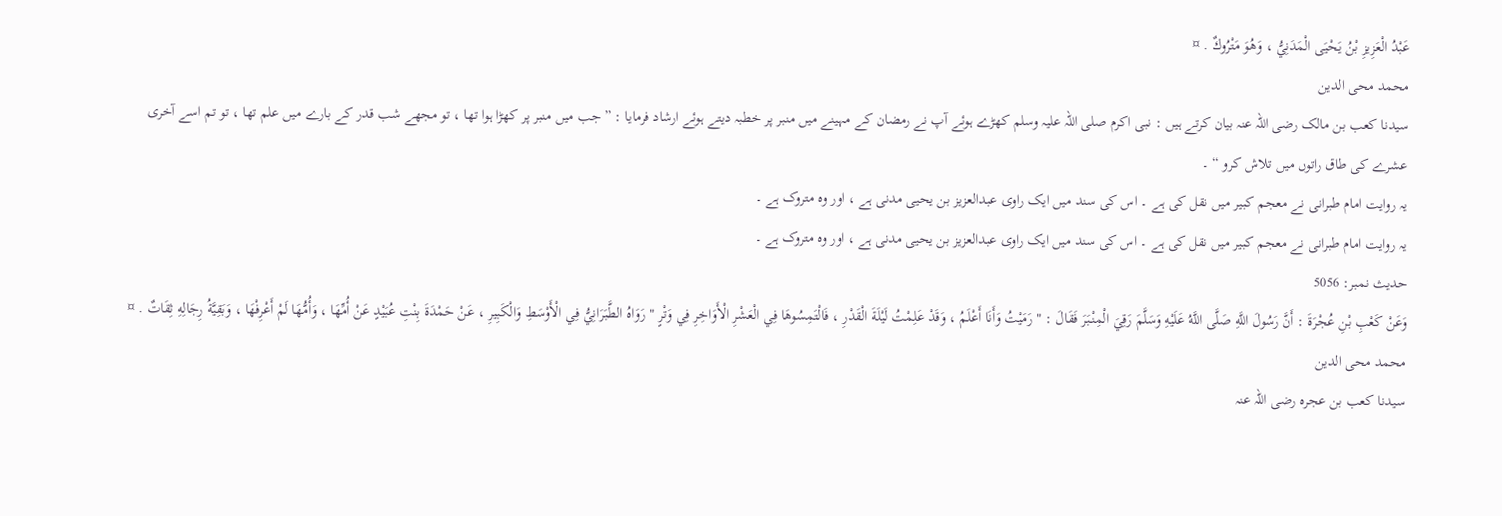عَبْدُ الْعَزِيزِ بْنُ يَحْيَى الْمَدَنِيُّ ، وَهُوَ مَتْرُوكٌ . ¤
محمد محی الدین
سیدنا کعب بن مالک رضی اللہ عنہ بیان کرتے ہیں : نبی اکرم صلی اللہ علیہ وسلم کھڑے ہوئے آپ نے رمضان کے مہینے میں منبر پر خطبہ دیتے ہوئے ارشاد فرمایا : ” جب میں منبر پر کھڑا ہوا تھا ، تو مجھے شب قدر کے بارے میں علم تھا ، تو تم اسے آخری عشرے کی طاق راتوں میں تلاش کرو “ ۔
یہ روایت امام طبرانی نے معجم کبیر میں نقل کی ہے ۔ اس کی سند میں ایک راوی عبدالعزیز بن یحیی مدنی ہے ، اور وہ متروک ہے ۔
یہ روایت امام طبرانی نے معجم کبیر میں نقل کی ہے ۔ اس کی سند میں ایک راوی عبدالعزیز بن یحیی مدنی ہے ، اور وہ متروک ہے ۔
حدیث نمبر: 5056
وَعَنْ كَعْبِ بْنِ عُجْرَةَ : أَنَّ رَسُولَ اللَّهِ صَلَّى اللَّهُ عَلَيْهِ وَسَلَّمَ رَقِيَ الْمِنْبَرَ فَقَالَ : " رَمَيْتُ وَأَنَا أَعْلَمُ ، وَقَدْ عَلِمْتُ لَيْلَةَ الْقَدْرِ ، فَالْتَمِسُوهَا فِي الْعَشْرِ الْأَوَاخِرِ فِي وَتْرٍ " رَوَاهُ الطَّبَرَانِيُّ فِي الْأَوْسَطِ وَالْكَبِيرِ ، عَنْ حَمْدَةَ بِنْتِ عُبَيْدٍ عَنْ أُمِّهَا ، وَأُمُّهَا لَمْ أَعْرِفْهَا ، وَبَقِيَّةُ رِجَالِهِ ثِقَاتٌ . ¤
محمد محی الدین
سیدنا کعب بن عجرہ رضی اللہ عنہ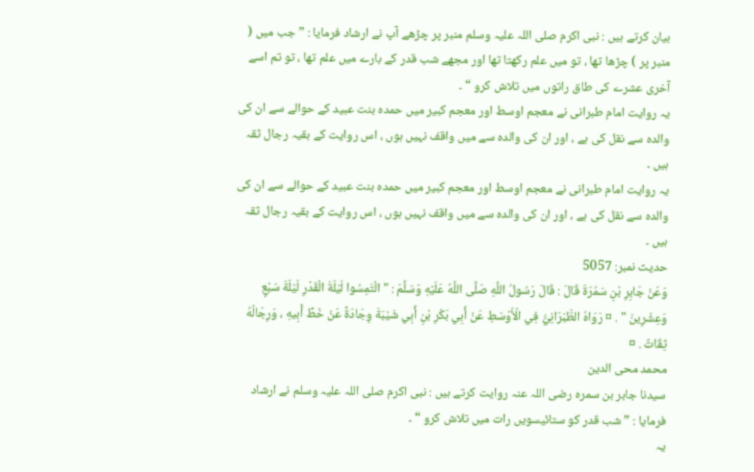بیان کرتے ہیں : نبی اکرم صلی اللہ علیہ وسلم منبر پر چڑھے آپ نے ارشاد فرمایا : ” جب میں ( منبر پر ) چڑھا تھا ، تو میں علم رکھتا تھا اور مجھے شب قدر کے بارے میں علم تھا ، تو تم اسے آخری عشرے کی طاق راتوں میں تلاش کرو “ ۔
یہ روایت امام طبرانی نے معجم اوسط اور معجم کبیر میں حمدہ بنت عبید کے حوالے سے ان کی والدہ سے نقل کی ہے ، اور ان کی والدہ سے میں واقف نہیں ہوں ، اس روایت کے بقیہ رجال ثقہ ہیں ۔
یہ روایت امام طبرانی نے معجم اوسط اور معجم کبیر میں حمدہ بنت عبید کے حوالے سے ان کی والدہ سے نقل کی ہے ، اور ان کی والدہ سے میں واقف نہیں ہوں ، اس روایت کے بقیہ رجال ثقہ ہیں ۔
حدیث نمبر: 5057
وَعَنْ جَابِرِ بْنِ سَمُرَةَ قَالَ : قَالَ رَسُولُ اللَّهِ صَلَّى اللَّهُ عَلَيْهِ وَسَلَّمَ : " الْتَمِسُوا لَيْلَةَ الْقَدْرِ لَيْلَةَ سَبْعٍ وَعِشْرِينَ " . ¤ رَوَاهُ الطَّبَرَانِيُّ فِي الْأَوْسَطِ عَنْ أَبِي بَكْرِ بْنِ أَبِي شَيْبَةَ وِجَادَةً عَنْ خَطِّ أَبِيهِ ، وَرِجَالُهُ ثِقَاتٌ . ¤
محمد محی الدین
سیدنا جابر بن سمرہ رضی اللہ عنہ روایت کرتے ہیں : نبی اکرم صلی اللہ علیہ وسلم نے ارشاد فرمایا : ” شب قدر کو ستائیسویں رات میں تلاش کرو “ ۔
یہ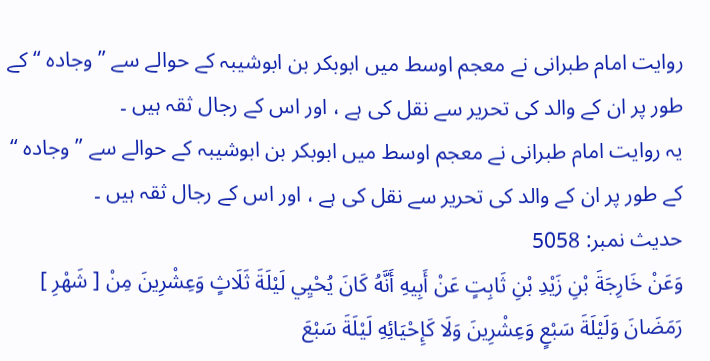روایت امام طبرانی نے معجم اوسط میں ابوبکر بن ابوشیبہ کے حوالے سے ” وجادہ “ کے طور پر ان کے والد کی تحریر سے نقل کی ہے ، اور اس کے رجال ثقہ ہیں ۔
یہ روایت امام طبرانی نے معجم اوسط میں ابوبکر بن ابوشیبہ کے حوالے سے ” وجادہ “ کے طور پر ان کے والد کی تحریر سے نقل کی ہے ، اور اس کے رجال ثقہ ہیں ۔
حدیث نمبر: 5058
وَعَنْ خَارِجَةَ بْنِ زَيْدِ بْنِ ثَابِتٍ عَنْ أَبِيهِ أَنَّهُ كَانَ يُحْيِي لَيْلَةَ ثَلَاثٍ وَعِشْرِينَ مِنْ [ شَهْرِ ] رَمَضَانَ وَلَيْلَةَ سَبْعٍ وَعِشْرِينَ وَلَا كَإِحْيَائِهِ لَيْلَةَ سَبْعَ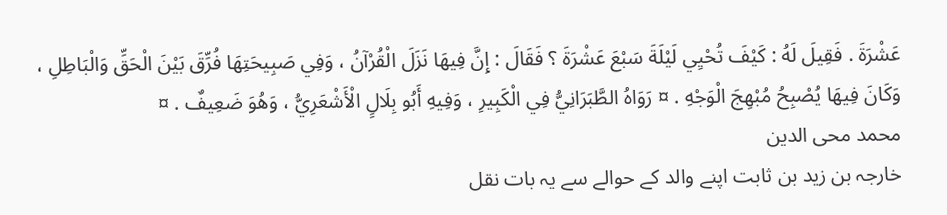عَشْرَةَ . فَقِيلَ لَهُ : كَيْفَ تُحْيِي لَيْلَةَ سَبْعَ عَشْرَةَ ؟ فَقَالَ : إِنَّ فِيهَا نَزَلَ الْقُرْآنُ ، وَفِي صَبِيحَتِهَا فُرِّقَ بَيْنَ الْحَقِّ وَالْبَاطِلِ ، وَكَانَ فِيهَا يُصْبِحُ مُبْهِجَ الْوَجْهِ . ¤ رَوَاهُ الطَّبَرَانِيُّ فِي الْكَبِيرِ ، وَفِيهِ أَبُو بِلَالٍ الْأَشْعَرِيُّ ، وَهُوَ ضَعِيفٌ . ¤
محمد محی الدین
خارجہ بن زید بن ثابت اپنے والد کے حوالے سے یہ بات نقل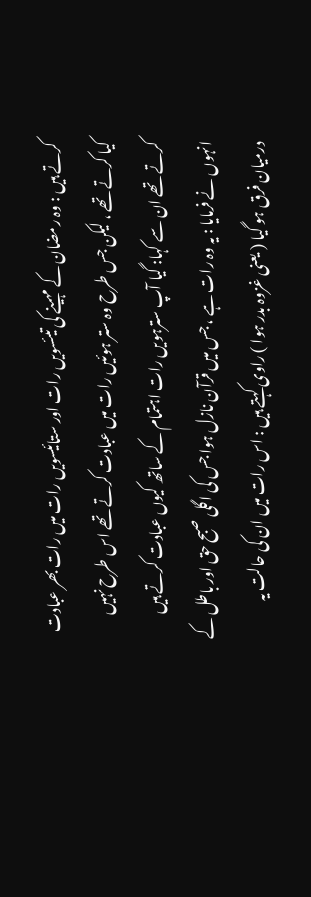کرتے ہیں : وہ رمضان کے مہینے کی تیئسویں رات اور ستائیسویں رات میں رات بھر عبادت کیا کرتے تھے ، لیکن جس طرح وہ ستر ہوئیں رات میں عبادت کرتے تھے اس طرح نہیں کرتے تھے ان سے کہا: گیا آپ سترہویں رات اہتمام کے ساتھ کیوں عبادت کرتے ہیں انہوں نے فرمایا : یہ وہ رات ہے ، جس میں قرآن نازل ہوا جس کی اگلی صبح حق اور باطل کے درمیان فرق ہو گیا ( یعنی غزوہ بدر ہوا ) راوی کہتے ہیں : اس رات میں ان کی حالت یہ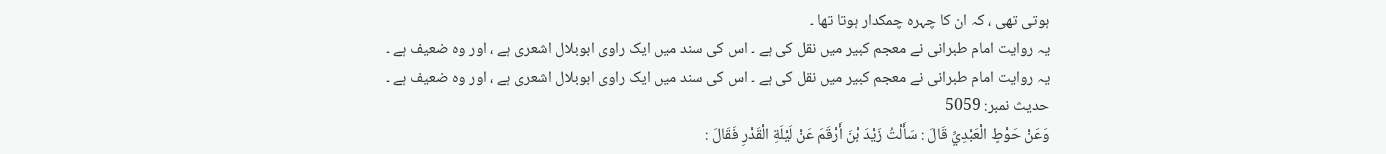ہوتی تھی ، کہ ان کا چہرہ چمکدار ہوتا تھا ۔
یہ روایت امام طبرانی نے معجم کبیر میں نقل کی ہے ۔ اس کی سند میں ایک راوی ابوبلال اشعری ہے ، اور وہ ضعیف ہے ۔
یہ روایت امام طبرانی نے معجم کبیر میں نقل کی ہے ۔ اس کی سند میں ایک راوی ابوبلال اشعری ہے ، اور وہ ضعیف ہے ۔
حدیث نمبر: 5059
وَعَنْ حَوْطٍ الْعَبْدِيِّ قَالَ : سَأَلْتُ زَيْدَ بْنَ أَرْقَمَ عَنْ لَيْلَةِ الْقَدْرِ فَقَالَ :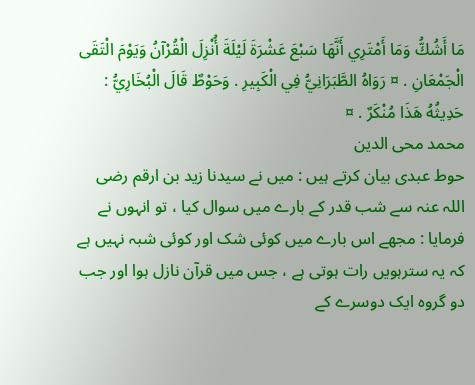مَا أَشُكُّ وَمَا أَمْتَرِي أَنَّهَا سَبْعَ عَشْرَةَ لَيْلَةَ أُنْزِلَ الْقُرْآنُ وَيَوْمَ الْتَقَى الْجَمْعَانِ . ¤ رَوَاهُ الطَّبَرَانِيُّ فِي الْكَبِيرِ . وَحَوْطٌ قَالَ الْبُخَارِيُّ : حَدِيثُهُ هَذَا مُنْكَرٌ . ¤
محمد محی الدین
حوط عبدی بیان کرتے ہیں : میں نے سیدنا زید بن ارقم رضی اللہ عنہ سے شب قدر کے بارے میں سوال کیا ، تو انہوں نے فرمایا : مجھے اس بارے میں کوئی شک اور کوئی شبہ نہیں ہے کہ یہ سترہویں رات ہوتی ہے ، جس میں قرآن نازل ہوا اور جب دو گروہ ایک دوسرے کے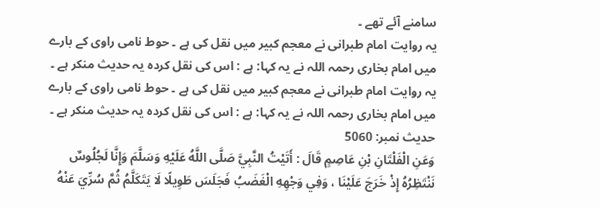سامنے آئے تھے ۔
یہ روایت امام طبرانی نے معجم کبیر میں نقل کی ہے ۔ حوط نامی راوی کے بارے میں امام بخاری رحمہ اللہ نے یہ کہا: ہے : اس کی نقل کردہ یہ حدیث منکر ہے ۔
یہ روایت امام طبرانی نے معجم کبیر میں نقل کی ہے ۔ حوط نامی راوی کے بارے میں امام بخاری رحمہ اللہ نے یہ کہا: ہے : اس کی نقل کردہ یہ حدیث منکر ہے ۔
حدیث نمبر: 5060
وَعَنِ الْفَلْتَانِ بْنِ عَاصِمٍ قَالَ : أَتَيْتُ النَّبِيَّ صَلَّى اللَّهُ عَلَيْهِ وَسَلَّمَ وَإِنَّا لَجُلُوسٌ نَنْتَظِرُهُ إِذْ خَرَجَ عَلَيْنَا ، وَفِي وَجْهِهِ الْغَضَبُ فَجَلَسَ طَوِيلًا لَا يَتَكَلَّمُ ثُمَّ سُرِّيَ عَنْهُ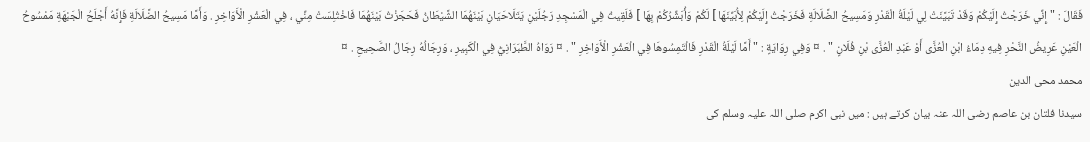فَقَالَ : " إِنِّي خَرَجْتُ إِلَيْكُمْ وَقَدْ تَبَيَّنَتْ لِي لَيْلَةُ الْقَدْرِ وَمَسِيحُ الضَّلَالَةِ فَخَرَجْتُ إِلَيْكُمْ لِأُبَيِّنَهَا ] لَكُمْ وَأُبَشِّرُكُمْ بِهَا ] فَلَقِيتُ فِي الْمَسْجِدِ رَجُلَيْنِ يَتَلَاحَيَانِ بَيْنَهُمَا الشَّيْطَانُ فَحَجَزْتُ بَيْنَهُمَا فَاخْتُلِسَتْ مِنِّي ، فِي الْعَشْرِ الْأَوَاخِرِ . وَأَمَّا مَسِيحُ الضَّلَالَةِ فَإِنَّهُ أَجْلَحُ الْجَبْهَةِ مَمْسُوحُ الْعَيْنِ عَرِيضُ النَّحْرِ فِيهِ دِمَاءُ ابْنِ الْعُزَّى أَوْ عَبْدِ الْعُزَّى بْنِ فُلَانٍ " . ¤ وَفِي رِوَايَةٍ : " أَمَّا لَيْلَةُ الْقَدْرِ فَالْتَمِسُوهَا فِي الْعَشْرِ الْأَوَاخِرِ " . ¤ رَوَاهُ الطَّبَرَانِيُّ فِي الْكَبِيرِ ، وَرِجَالُهُ رِجَالُ الصَّحِيحِ . ¤
محمد محی الدین
سیدنا فلتان بن عاصم رضی اللہ عنہ بیان کرتے ہیں : میں نبی اکرم صلی اللہ علیہ وسلم کی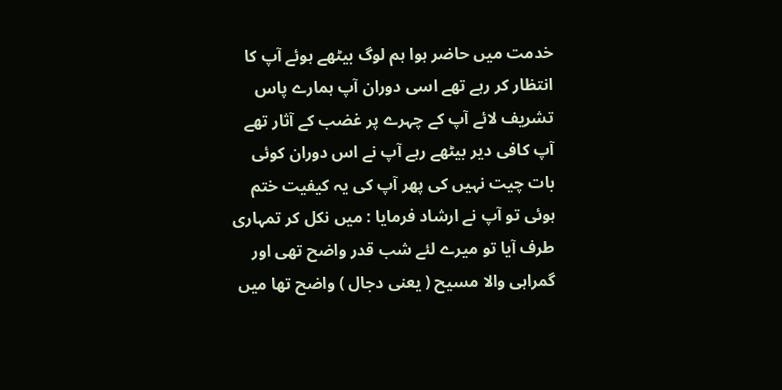خدمت میں حاضر ہوا ہم لوگ بیٹھے ہوئے آپ کا انتظار کر رہے تھے اسی دوران آپ ہمارے پاس تشریف لائے آپ کے چہرے پر غضب کے آثار تھے آپ کافی دیر بیٹھے رہے آپ نے اس دوران کوئی بات چیت نہیں کی پھر آپ کی یہ کیفیت ختم ہوئی تو آپ نے ارشاد فرمایا : میں نکل کر تمہاری طرف آیا تو میرے لئے شب قدر واضح تھی اور گمراہی والا مسیح ( یعنی دجال ) واضح تھا میں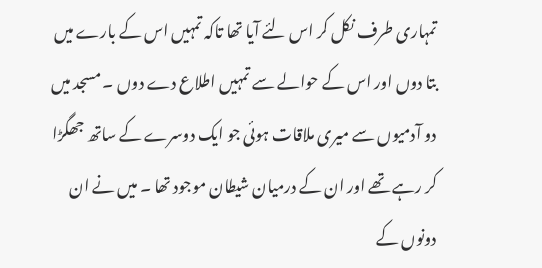تمہاری طرف نکل کر اس لئے آیا تھا تاکہ تمہیں اس کے بارے میں بتا دوں اور اس کے حوالے سے تمہیں اطلاع دے دوں ۔ مسجد میں دو آدمیوں سے میری ملاقات ہوئی جو ایک دوسرے کے ساتھ جھگڑا کر رہے تھے اور ان کے درمیان شیطان موجود تھا ۔ میں نے ان دونوں کے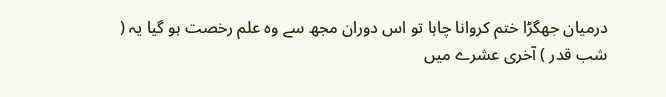درمیان جھگڑا ختم کروانا چاہا تو اس دوران مجھ سے وہ علم رخصت ہو گیا یہ ( شب قدر ) آخری عشرے میں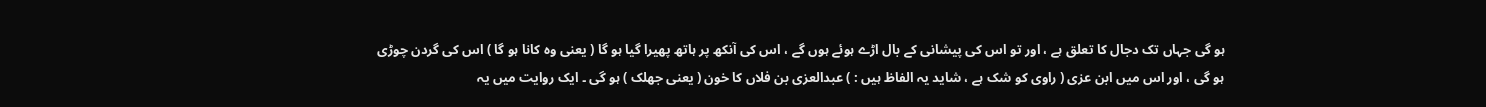ہو گی جہاں تک دجال کا تعلق ہے ، اور تو اس کی پیشانی کے بال اڑے ہوئے ہوں گے ، اس کی آنکھ پر ہاتھ پھیرا گیا ہو گا ( یعنی وہ کانا ہو گا ) اس کی گردن چوڑی ہو گی ، اور اس میں ابن عزی ( راوی کو شک ہے ، شاید یہ الفاظ ہیں : ) عبدالعزی بن فلاں کا خون ( یعنی جھلک ) ہو گی ۔ ایک روایت میں یہ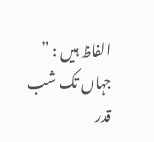الفاظ ہیں : ” جہاں تک شب قدر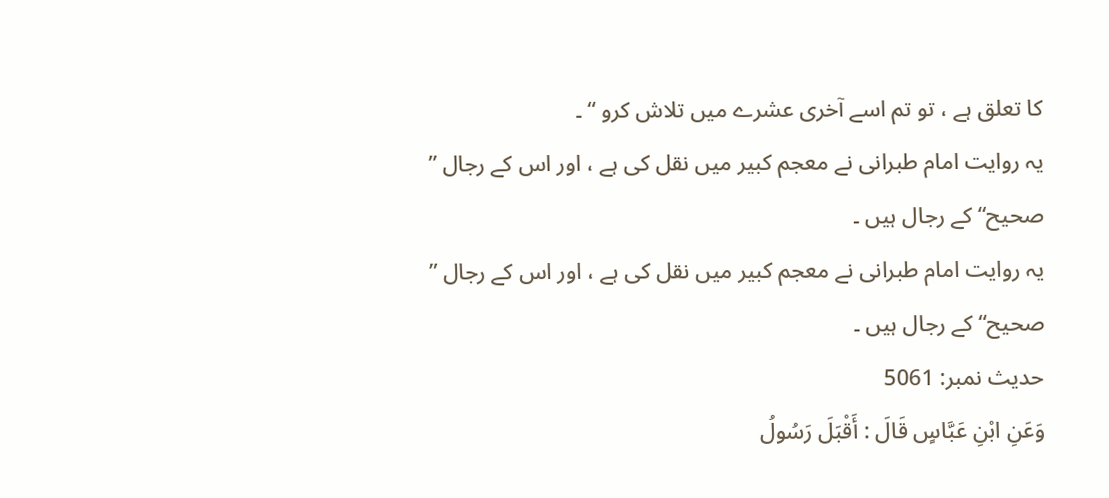کا تعلق ہے ، تو تم اسے آخری عشرے میں تلاش کرو “ ۔
یہ روایت امام طبرانی نے معجم کبیر میں نقل کی ہے ، اور اس کے رجال ” صحیح“ کے رجال ہیں ۔
یہ روایت امام طبرانی نے معجم کبیر میں نقل کی ہے ، اور اس کے رجال ” صحیح“ کے رجال ہیں ۔
حدیث نمبر: 5061
وَعَنِ ابْنِ عَبَّاسٍ قَالَ : أَقْبَلَ رَسُولُ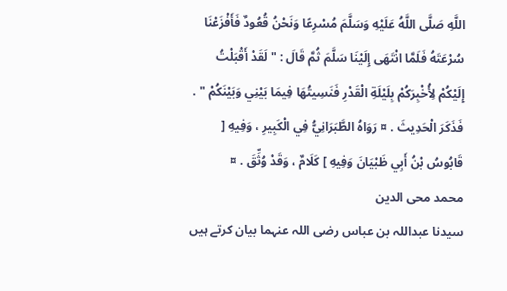اللَّهِ صَلَّى اللَّهُ عَلَيْهِ وَسَلَّمَ مُسْرِعًا وَنَحْنُ قُعُودٌ فَأَفْزَعْنَا سُرْعَتَهُ فَلَمَّا انْتَهَى إِلَيْنَا سَلَّمَ ثُمَّ قَالَ : " لَقَدْ أَقْبَلْتُ إِلَيْكُمْ لِأُخْبِرَكُمْ بِلَيْلَةِ الْقَدْرِ فَنَسِيتُهَا فِيمَا بَيْنِي وَبَيْنَكُمْ " . فَذَكَرَ الْحَدِيثَ . ¤ رَوَاهُ الطَّبَرَانِيُّ فِي الْكَبِيرِ ، وَفِيهِ [ قَابُوسُ بْنُ أَبِي ظَبْيَانَ وَفِيهِ ] كَلَامٌ ، وَقَدْ وُثِّقَ . ¤
محمد محی الدین
سیدنا عبداللہ بن عباس رضی اللہ عنہما بیان کرتے ہیں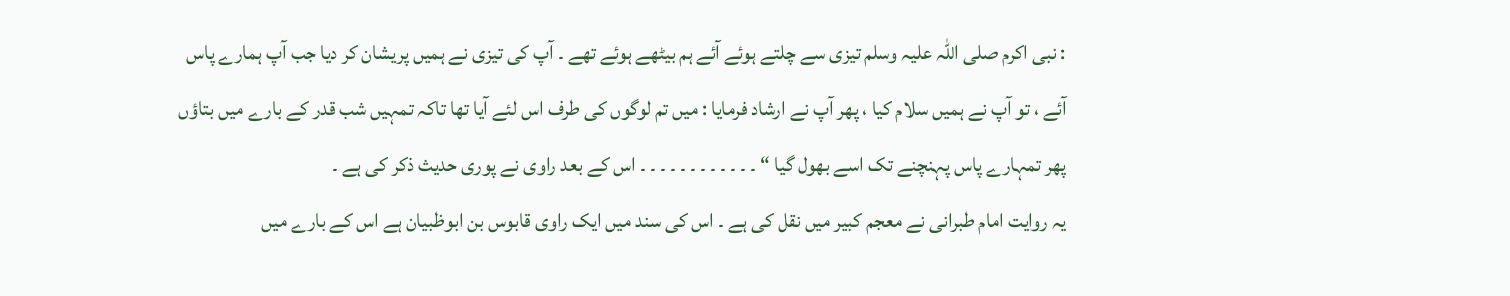: نبی اکرم صلی اللہ علیہ وسلم تیزی سے چلتے ہوئے آئے ہم بیٹھے ہوئے تھے ۔ آپ کی تیزی نے ہمیں پریشان کر دیا جب آپ ہمارے پاس آئے ، تو آپ نے ہمیں سلام کیا ، پھر آپ نے ارشاد فرمایا : میں تم لوگوں کی طرف اس لئے آیا تھا تاکہ تمہیں شب قدر کے بارے میں بتاؤں پھر تمہارے پاس پہنچنے تک اسے بھول گیا “ ۔ ۔ ۔ ۔ ۔ ۔ ۔ ۔ ۔ ۔ ۔ ۔ اس کے بعد راوی نے پوری حدیث ذکر کی ہے ۔
یہ روایت امام طبرانی نے معجم کبیر میں نقل کی ہے ۔ اس کی سند میں ایک راوی قابوس بن ابوظبیان ہے اس کے بارے میں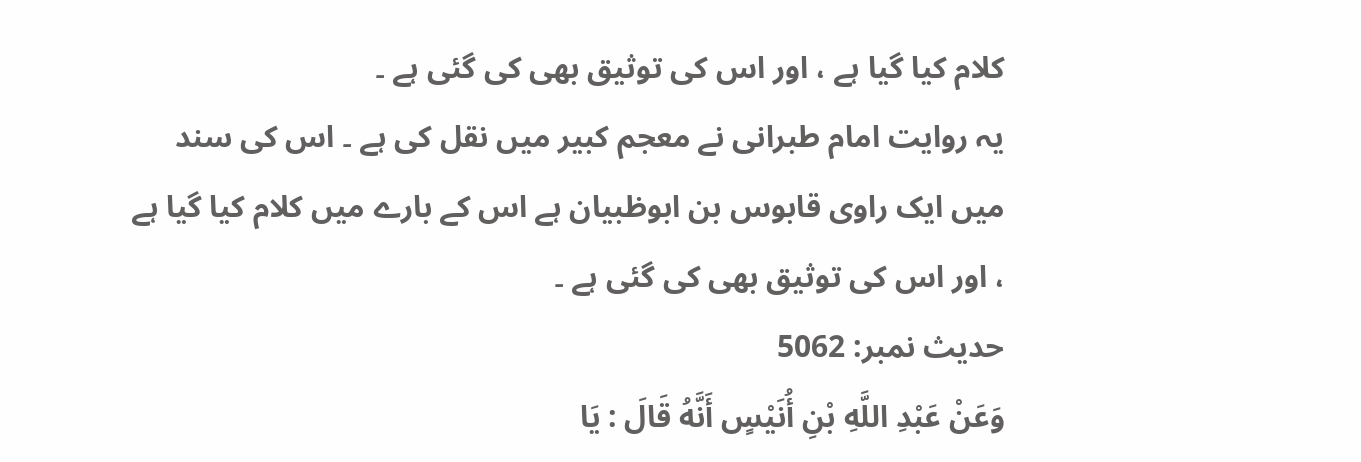کلام کیا گیا ہے ، اور اس کی توثیق بھی کی گئی ہے ۔
یہ روایت امام طبرانی نے معجم کبیر میں نقل کی ہے ۔ اس کی سند میں ایک راوی قابوس بن ابوظبیان ہے اس کے بارے میں کلام کیا گیا ہے ، اور اس کی توثیق بھی کی گئی ہے ۔
حدیث نمبر: 5062
وَعَنْ عَبْدِ اللَّهِ بْنِ أُنَيْسٍ أَنَّهُ قَالَ : يَا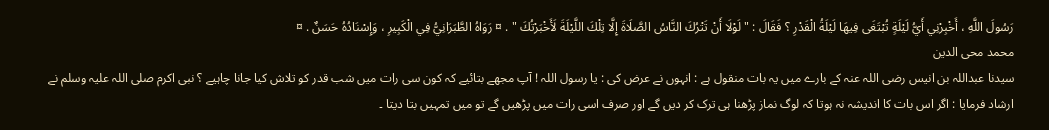رَسُولَ اللَّهِ ، أَخْبِرْنِي أَيُّ لَيْلَةٍ تُبْتَغَى فِيهَا لَيْلَةُ الْقَدْرِ ؟ فَقَالَ : " لَوْلَا أَنْ تَتْرُكَ النَّاسُ الصَّلَاةَ إِلَّا تِلْكَ اللَّيْلَةَ لَأَخْبَرْتُكَ " . ¤ رَوَاهُ الطَّبَرَانِيُّ فِي الْكَبِيرِ ، وَإِسْنَادُهُ حَسَنٌ . ¤
محمد محی الدین
سیدنا عبداللہ بن انیس رضی اللہ عنہ کے بارے میں یہ بات منقول ہے : انہوں نے عرض کی : یا رسول اللہ ! آپ مجھے بتائیے کہ کون سی رات میں شب قدر کو تلاش کیا جانا چاہیے ؟ نبی اکرم صلی اللہ علیہ وسلم نے ارشاد فرمایا : اگر اس بات کا اندیشہ نہ ہوتا کہ لوگ نماز پڑھنا ہی ترک کر دیں گے اور صرف اسی رات میں پڑھیں گے تو میں تمہیں بتا دیتا ۔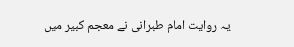یہ روایت امام طبرانی نے معجم کبیر میں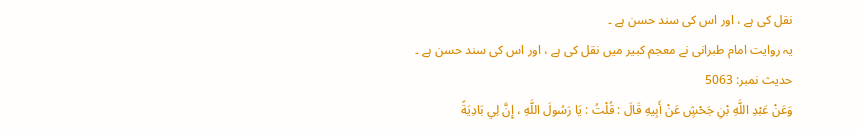نقل کی ہے ، اور اس کی سند حسن ہے ۔
یہ روایت امام طبرانی نے معجم کبیر میں نقل کی ہے ، اور اس کی سند حسن ہے ۔
حدیث نمبر: 5063
وَعَنْ عَبْدِ اللَّهِ بْنِ جَحْشٍ عَنْ أَبِيهِ قَالَ : قُلْتُ : يَا رَسُولَ اللَّهِ ، إِنَّ لِي بَادِيَةً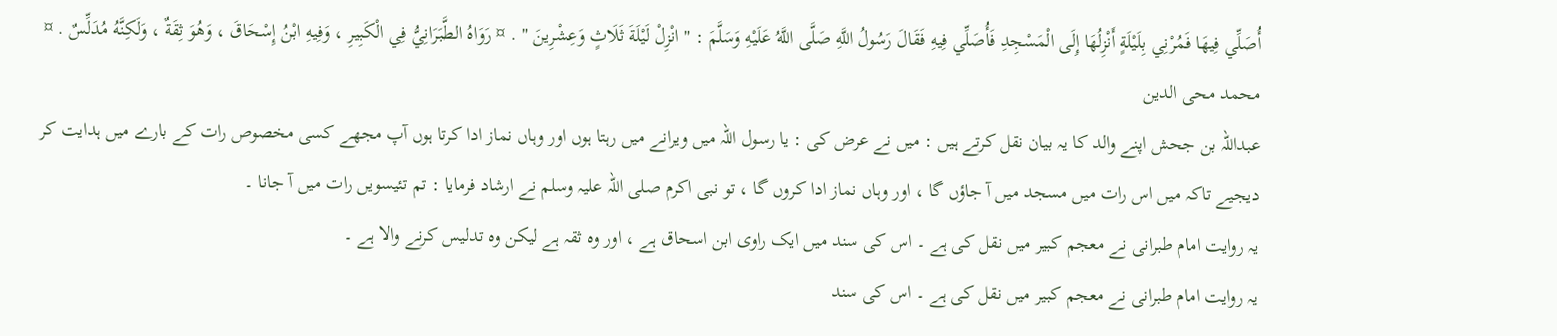أُصَلِّي فِيهَا فَمُرْنِي بِلَيْلَةٍ أَنْزِلُهَا إِلَى الْمَسْجِدِ فَأُصَلِّي فِيهِ فَقَالَ رَسُولُ اللَّهِ صَلَّى اللَّهُ عَلَيْهِ وَسَلَّمَ : " انْزِلْ لَيْلَةَ ثَلَاثٍ وَعِشْرِينَ " . ¤ رَوَاهُ الطَّبَرَانِيُّ فِي الْكَبِيرِ ، وَفِيهِ ابْنُ إِسْحَاقَ ، وَهُوَ ثِقَةٌ ، وَلَكِنَّهُ مُدَلِّسٌ . ¤
محمد محی الدین
عبداللہ بن جحش اپنے والد کا یہ بیان نقل کرتے ہیں : میں نے عرض کی : یا رسول اللہ میں ویرانے میں رہتا ہوں اور وہاں نماز ادا کرتا ہوں آپ مجھے کسی مخصوص رات کے بارے میں ہدایت کر دیجیے تاکہ میں اس رات میں مسجد میں آ جاؤں گا ، اور وہاں نماز ادا کروں گا ، تو نبی اکرم صلی اللہ علیہ وسلم نے ارشاد فرمایا : تم تئیسویں رات میں آ جانا ۔
یہ روایت امام طبرانی نے معجم کبیر میں نقل کی ہے ۔ اس کی سند میں ایک راوی ابن اسحاق ہے ، اور وہ ثقہ ہے لیکن وہ تدلیس کرنے والا ہے ۔
یہ روایت امام طبرانی نے معجم کبیر میں نقل کی ہے ۔ اس کی سند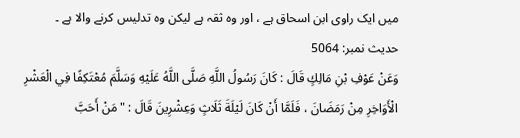میں ایک راوی ابن اسحاق ہے ، اور وہ ثقہ ہے لیکن وہ تدلیس کرنے والا ہے ۔
حدیث نمبر: 5064
وَعَنْ عَوْفِ بْنِ مَالِكٍ قَالَ : كَانَ رَسُولُ اللَّهِ صَلَّى اللَّهُ عَلَيْهِ وَسَلَّمَ مُعْتَكِفًا فِي الْعَشْرِ الْأَوَاخِرِ مِنْ رَمَضَانَ ، فَلَمَّا أَنْ كَانَ لَيْلَةَ ثَلَاثٍ وَعِشْرِينَ قَالَ : " مَنْ أَحَبَّ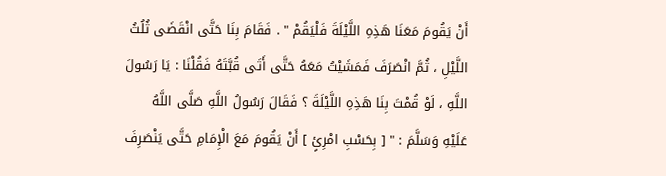أَنْ يَقُومَ مَعَنَا هَذِهِ اللَّيْلَةَ فَلْيَقُمْ " . فَقَامَ بِنَا حَتَّى انْقَضَى ثُلُثُ اللَّيْلِ ، ثُمَّ انْصَرَفَ فَمَشَيْتُ مَعَهُ حَتَّى أَتَى قُبَّتَهُ فَقُلْنَا : يَا رَسُولَ اللَّهِ ، لَوْ قُمْتَ بِنَا هَذِهِ اللَّيْلَةَ ؟ فَقَالَ رَسُولُ اللَّهِ صَلَّى اللَّهُ عَلَيْهِ وَسَلَّمَ : " [ بِحَسْبِ امْرِئٍ ] أَنْ يَقُومَ مَعَ الْإِمَامِ حَتَّى يَنْصَرِفَ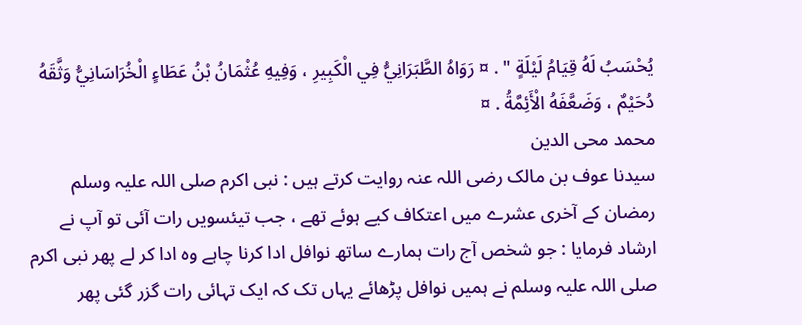يُحْسَبُ لَهُ قِيَامُ لَيْلَةٍ " . ¤ رَوَاهُ الطَّبَرَانِيُّ فِي الْكَبِيرِ ، وَفِيهِ عُثْمَانُ بْنُ عَطَاءٍ الْخُرَاسَانِيُّ وَثَّقَهُ دُحَيْمٌ ، وَضَعَّفَهُ الْأَئِمَّةُ . ¤
محمد محی الدین
سیدنا عوف بن مالک رضی اللہ عنہ روایت کرتے ہیں : نبی اکرم صلی اللہ علیہ وسلم رمضان کے آخری عشرے میں اعتکاف کیے ہوئے تھے ، جب تیئسویں رات آئی تو آپ نے ارشاد فرمایا : جو شخص آج رات ہمارے ساتھ نوافل ادا کرنا چاہے وہ ادا کر لے پھر نبی اکرم صلی اللہ علیہ وسلم نے ہمیں نوافل پڑھائے یہاں تک کہ ایک تہائی رات گزر گئی پھر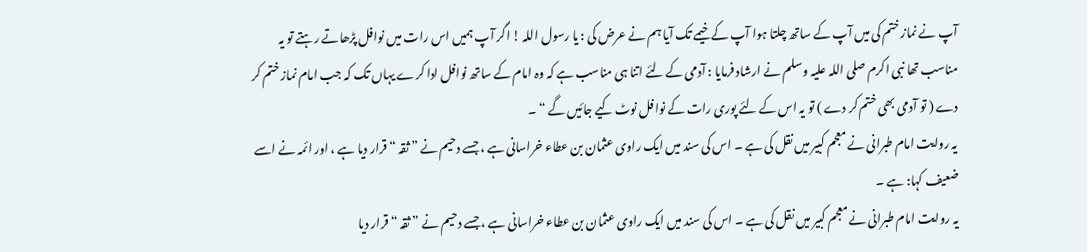آپ نے نماز ختم کی میں آپ کے ساتھ چلتا ہوا آپ کے خیمے تک آیا ہم نے عرض کی : یا رسول اللہ ! اگر آپ ہمیں اس رات میں نوافل پڑھاتے رہتے تو یہ مناسب تھا نبی اکرم صلی اللہ علیہ وسلم نے ارشاد فرمایا : آدمی کے لئے اتنا ہی مناسب ہے کہ وہ امام کے ساتھ نوافل ادا کرے یہاں تک کہ جب امام نماز ختم کر دے ( تو آدمی بھی ختم کر دے ) تو یہ اس کے لئے پوری رات کے نوافل نوٹ کیے جائیں گے “ ۔
یہ روایت امام طبرانی نے معجم کبیر میں نقل کی ہے ۔ اس کی سند میں ایک راوی عثمان بن عطاء خراسانی ہے ، جسے دحیم نے ” ثقہ “ قرار دیا ہے ، اور ائمہ نے اسے ضعیف کہا: ہے ۔
یہ روایت امام طبرانی نے معجم کبیر میں نقل کی ہے ۔ اس کی سند میں ایک راوی عثمان بن عطاء خراسانی ہے ، جسے دحیم نے ” ثقہ “ قرار دیا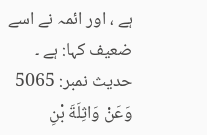ہے ، اور ائمہ نے اسے ضعیف کہا: ہے ۔
حدیث نمبر: 5065
وَعَنْ وَاثِلَةَ بْنِ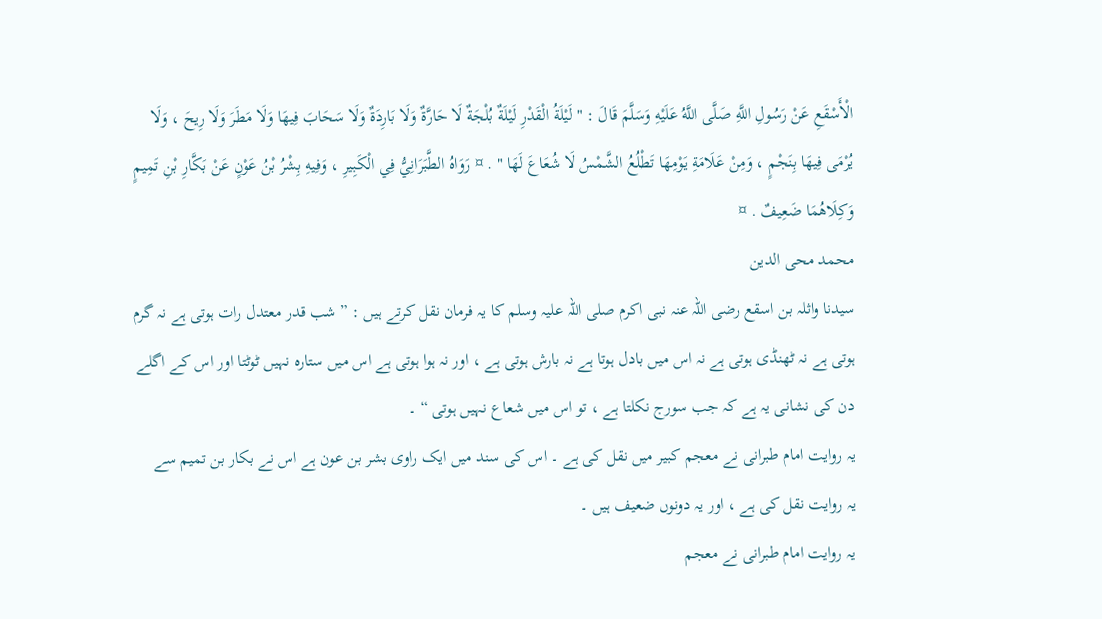الْأَسْقَعِ عَنْ رَسُولِ اللَّهِ صَلَّى اللَّهُ عَلَيْهِ وَسَلَّمَ قَالَ : " لَيْلَةُ الْقَدْرِ لَيْلَةٌ بُلْجَةٌ لَا حَارَّةٌ وَلَا بَارِدَةٌ وَلَا سَحَابَ فِيهَا وَلَا مَطَرَ وَلَا رِيحَ ، وَلَا يُرْمَى فِيهَا بِنَجْمٍ ، وَمِنْ عَلَامَةِ يَوْمِهَا تَطْلُعُ الشَّمْسُ لَا شُعَاعَ لَهَا " . ¤ رَوَاهُ الطَّبَرَانِيُّ فِي الْكَبِيرِ ، وَفِيهِ بِشْرُ بْنُ عَوْنٍ عَنْ بَكَّارِ بْنِ تَمِيمٍ وَكِلَاهُمَا ضَعِيفٌ . ¤
محمد محی الدین
سیدنا واثلہ بن اسقع رضی اللہ عنہ نبی اکرم صلی اللہ علیہ وسلم کا یہ فرمان نقل کرتے ہیں : ” شب قدر معتدل رات ہوتی ہے نہ گرم ہوتی ہے نہ ٹھنڈی ہوتی ہے نہ اس میں بادل ہوتا ہے نہ بارش ہوتی ہے ، اور نہ ہوا ہوتی ہے اس میں ستارہ نہیں ٹوٹتا اور اس کے اگلے دن کی نشانی یہ ہے کہ جب سورج نکلتا ہے ، تو اس میں شعاع نہیں ہوتی “ ۔
یہ روایت امام طبرانی نے معجم کبیر میں نقل کی ہے ۔ اس کی سند میں ایک راوی بشر بن عون ہے اس نے بکار بن تمیم سے
یہ روایت نقل کی ہے ، اور یہ دونوں ضعیف ہیں ۔
یہ روایت امام طبرانی نے معجم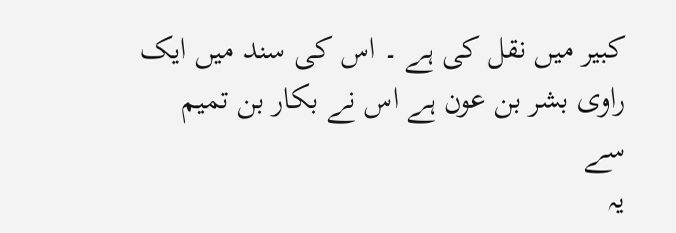کبیر میں نقل کی ہے ۔ اس کی سند میں ایک راوی بشر بن عون ہے اس نے بکار بن تمیم سے
یہ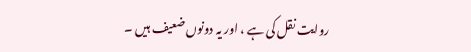روایت نقل کی ہے ، اور یہ دونوں ضعیف ہیں ۔